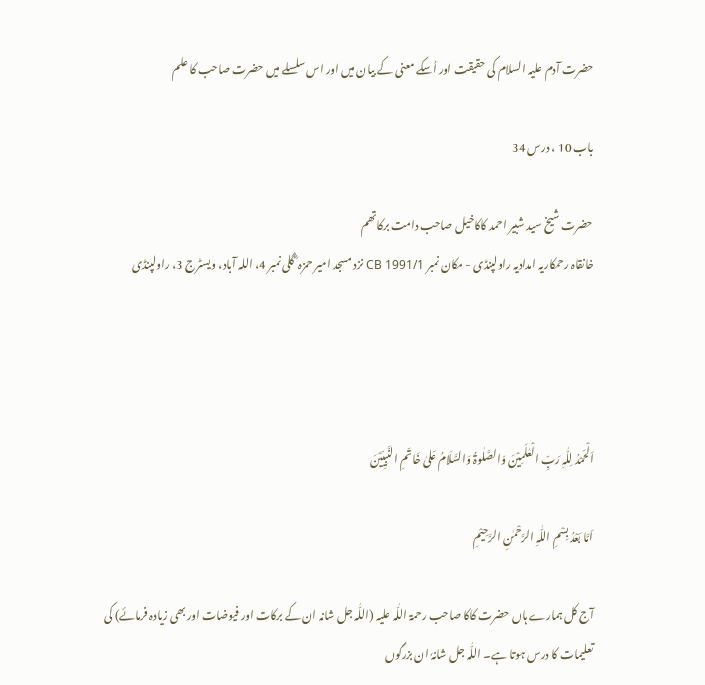حضرت آدم علیہ السلام کی حقیقت اور اُسکے معنی کے بیان میں اور اس سلسلے میں حضرت صاحب کا علم

باب 10 ، درس 34

حضرت شیخ سید شبیر احمد کاکاخیل صاحب دامت برکاتھم
خانقاہ رحمکاریہ امدادیہ راولپنڈی - مکان نمبر CB 1991/1 نزد مسجد امیر حمزہ ؓ گلی نمبر 4، اللہ آباد، ویسٹرج 3، راولپنڈی




اَلْحَمْدُ لِلّٰہِ رَبِّ الْعٰلَمِیْنَ وَالصَّلٰوۃُ وَالسَّلَامُ عَلیٰ خَاتَمِ النَّبِیِّیْنَ

اَمَّا بَعْدُ بِسْمِ اللّٰہِ الرَّحْمٰنِ الرَّحِیْمِ

آج کل ہمارے ہاں حضرت کاکا صاحب رحمۃ اللّٰہ علیہ (اللّٰہ جل شانہ ان کے برکات اور فیوضات اور بھی زیادہ فرمائے) کی تعلیمات کا درس ہوتا ہے۔ اللّٰہ جل شانہٗ ان بزرگوں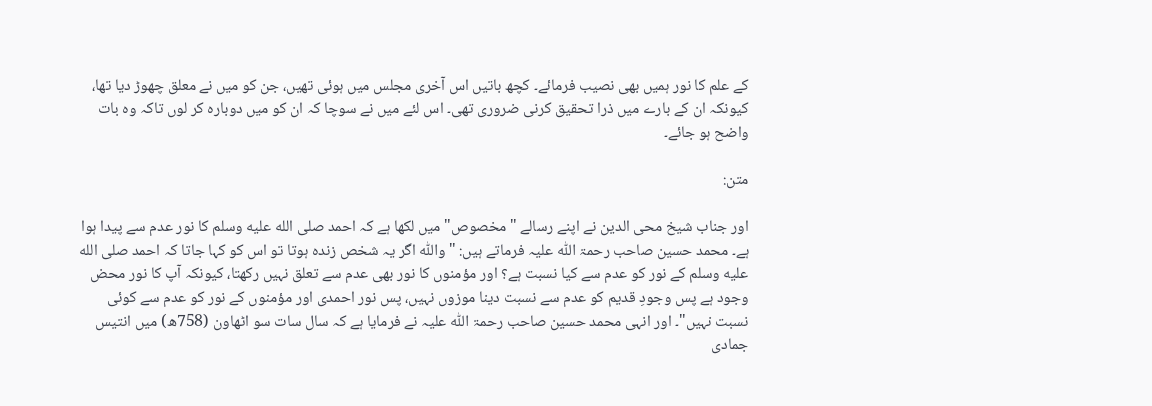کے علم کا نور ہمیں بھی نصیب فرمائے۔ کچھ باتیں اس آخری مجلس میں ہوئی تھیں، جن کو میں نے معلق چھوڑ دیا تھا، کیونکہ ان کے بارے میں ذرا تحقیق کرنی ضروری تھی۔ اس لئے میں نے سوچا کہ ان کو میں دوبارہ کر لوں تاکہ وہ بات واضح ہو جائے۔

متن:

اور جناب شیخ محی الدین نے اپنے رسالے "مخصوص" میں لکھا ہے کہ احمد صلى الله عليه وسلم کا نور عدم سے پیدا ہوا ہے۔ محمد حسین صاحب رحمۃ اللّٰہ علیہ فرماتے ہیں: "واللّٰہ اگر یہ شخص زندہ ہوتا تو اس کو کہا جاتا کہ احمد صلى الله عليه وسلم کے نور کو عدم سے کیا نسبت ہے؟ اور مؤمنوں کا نور بھی عدم سے تعلق نہیں رکھتا، کیونکہ آپ کا نور محض وجود ہے پس وجودِ قدیم کو عدم سے نسبت دینا موزوں نہیں، پس نور احمدی اور مؤمنوں کے نور کو عدم سے کوئی نسبت نہیں"۔ اور انہی محمد حسین صاحب رحمۃ اللّٰہ علیہ نے فرمایا ہے کہ سال سات سو اٹھاون (758ھ) میں انتیس جمادی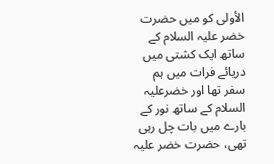الأولی کو میں حضرت خضر علیہ السلام کے ساتھ ایک کشتی میں دریائے فرات میں ہم سفر تھا اور خضرعلیہ السلام کے ساتھ نور کے بارے میں بات چل رہی تھی، حضرت خضر علیہ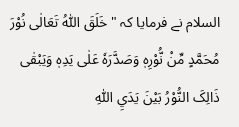السلام نے فرمایا کہ "خَلَقَ اللّٰہُ تَعَالٰی نُوْرَ مُحَمَّدٍ مِّنْ نُّوْرِہٖ وَصَدَّرَہٗ عَلٰی یَدِہٖ وَیَبْقٰی ذَالِکَ النُّوْرُ بَیْنَ یَدَيِ اللّٰہِ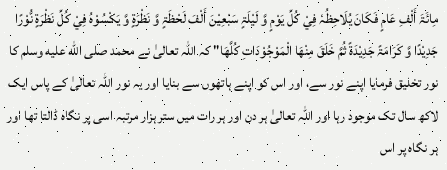مِائَۃَ أَلْفِ عَامٍ فَکَانَ یُلَاحِظُہٗ فِيْ کُلِّ یَوْمٍ وَّ لَیْلَۃٍ سَبْعِیْنَ أَلْفَ لَحْظَۃٍ وَّ نَظْرَۃٍ وَّ یَکْسُوْہُ فِيْ کُلِّ نَظْرَۃٍ نُّوْرًا جَدِیْدًا وَّ کَرَامَۃً جَدِیْدَۃً ثُمَّ خَلَقَ مِنْھَا الْمَوْجُوْدَاتِ کُلَّھَا" کہ اللّٰہ تعالیٰ نے محمد صلى الله عليه وسلم کا نور تخلیق فرمایا اپنے نور سے، اور اس کو اپنے ہاتھوں سے بنایا اور یہ نور اللّٰہ تعالیٰ کے پاس ایک لاکھ سال تک موجود رہا اور اللّٰہ تعالیٰ ہر دن اور ہر رات میں ستر ہزار مرتبہ اسی پر نگاہ ڈالتا تھا اور ہر نگاہ پر اس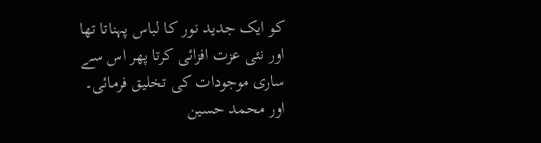کو ایک جدید نور کا لباس پہناتا تھا اور نئی عزت افزائی کرتا پھر اس سے ساری موجودات کی تخلیق فرمائی۔ اور محمد حسین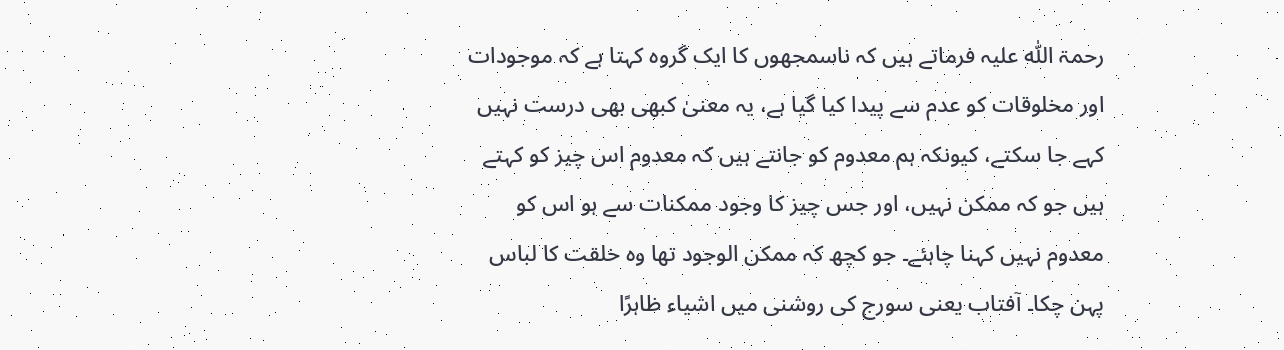رحمۃ اللّٰہ علیہ فرماتے ہیں کہ ناسمجھوں کا ایک گروہ کہتا ہے کہ موجودات اور مخلوقات کو عدم سے پیدا کیا گیا ہے، یہ معنیٰ کبھی بھی درست نہیں کہے جا سکتے، کیونکہ ہم معدوم کو جانتے ہیں کہ معدوم اس چیز کو کہتے ہیں جو کہ ممکن نہیں، اور جس چیز کا وجود ممکنات سے ہو اس کو معدوم نہیں کہنا چاہئے۔ جو کچھ کہ ممکن الوجود تھا وہ خلقت کا لباس پہن چکا۔ آفتاب یعنی سورج کی روشنی میں اشیاء ظاہرًا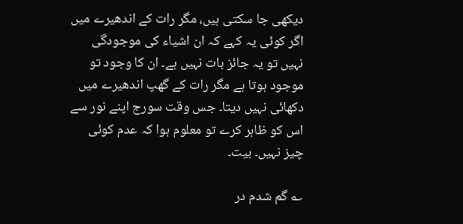دیکھی جا سکتی ہیں، مگر رات کے اندھیرے میں اگر کوئی یہ کہے کہ ان اشیاء کی موجودگی نہیں تو یہ جائز بات نہیں ہے۔ ان کا وجود تو موجود ہوتا ہے مگر رات کے گھپ اندھیرے میں دکھائی نہیں دیتا۔ جس وقت سورج اپنے نور سے اس کو ظاہر کرے تو معلوم ہوا کہ عدم کوئی چیز نہیں۔ بیت۔

؎ گم شدم در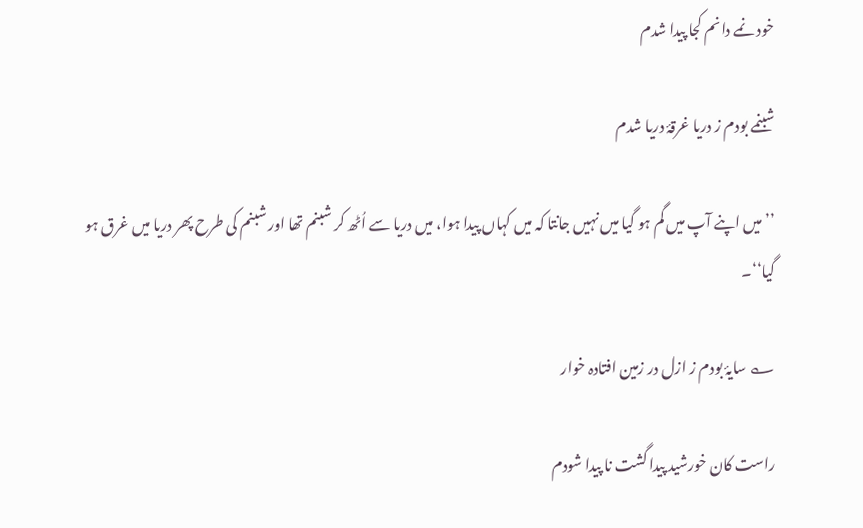خود نمے دانم کجا پیدا شدم

شبنمے بودم ز دریا غرقۂ دریا شدم

’’میں اپنے آپ میں گم ہو گیا میں نہیں جانتا کہ میں کہاں پیدا ہوا، میں دریا سے اُٹھ کر شبنم تھا اور شبنم کی طرح پھر دریا میں غرق ہو گیا‘‘۔

؎ سایۂ بودم ز ازل در زمین افتادہ خوار

راست کان خورشید پیدا گشت نا پیدا شودم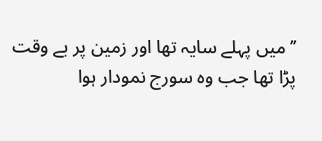’’میں پہلے سایہ تھا اور زمین پر بے وقت پڑا تھا جب وہ سورج نمودار ہوا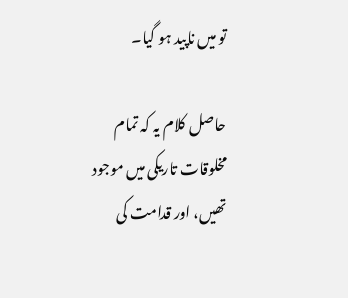تو میں ناپید ہو گیا۔

حاصل کلام یہ کہ تمام مخلوقات تاریکی میں موجود تھیں، اور قدامت کی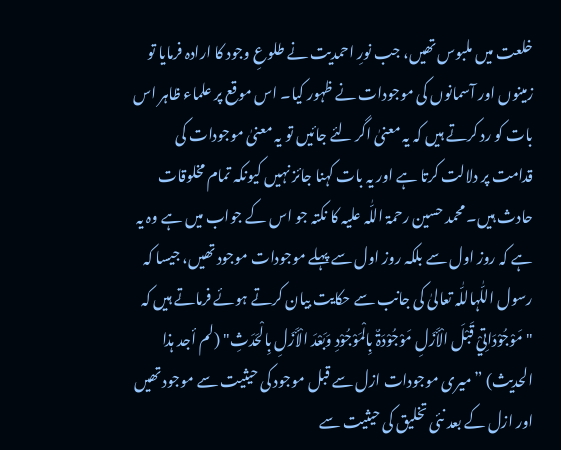خلعت میں ملبوس تھیں، جب نورِ احمدیت نے طلوعِ وجود کا ارادہ فرمایا تو زمینوں اور آسمانوں کی موجودات نے ظہور کیا۔ اس موقع پر علماء ظاہر اس بات کو رد کرتے ہیں کہ یہ معنیٰ اگر لئے جائیں تو یہ معنیٰ موجودات کی قدامت پر دلالت کرتا ہے اور یہ بات کہنا جائز نہیں کیونکہ تمام مخلوقات حادث ہیں۔ محمد حسین رحمۃ اللّٰہ علیہ کا نکتہ جو اس کے جواب میں ہے وہ یہ ہے کہ روز اول سے بلکہ روز اول سے پہلے موجودات موجود تھیں، جیسا کہ رسول اللّٰہاللّٰہ تعالیٰ کی جانب سے حکایت بیان کرتے ہوئے فرماتے ہیں کہ "مَوْجُوْدَاتِيْ قَبْلَ الْأَزَلِ مَوْجُوْدَۃٌ بِالْمَوْجُوْدِ وَبَعْدَ الْأَزَلِ بِالْحَدَثِ" (لم أجد ہذا الحدیث) ”میری موجودات ازل سے قبل موجود کی حیثیت سے موجود تھیں اور ازل کے بعد نئی تخلیق کی حیثیت سے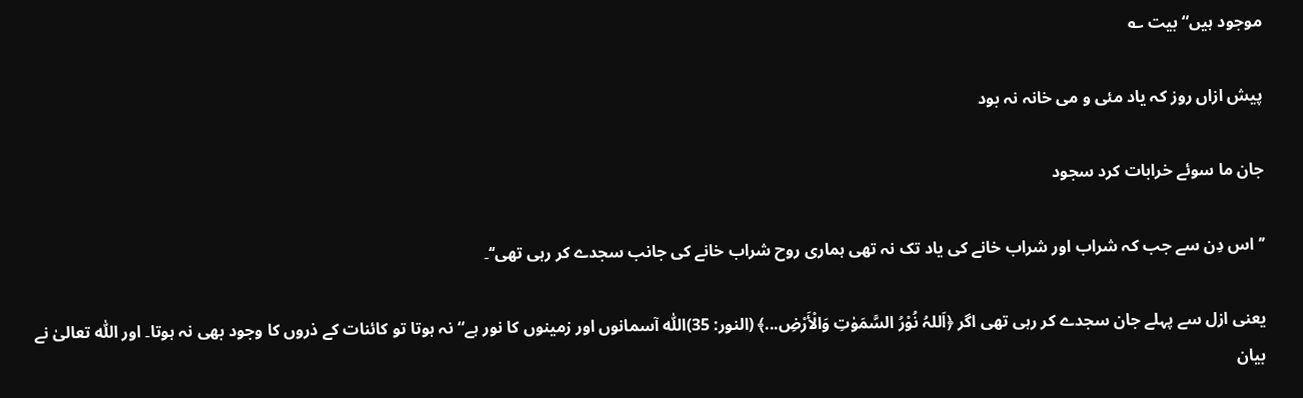موجود ہیں“ بیت ؎

پیش ازاں روز کہ یاد مئی و می خانہ نہ بود

جان ما سوئے خرابات کرد سجود

’’اس دِن سے جب کہ شراب اور شراب خانے کی یاد تک نہ تھی ہماری روح شراب خانے کی جانب سجدے کر رہی تھی‘‘۔

یعنی ازل سے پہلے جان سجدے کر رہی تھی اگر ﴿اَللہُ نُوْرُ السَّمَوٰتِ وَالْأَرْضِ...﴾ (النور: 35)اللّٰہ آسمانوں اور زمینوں کا نور ہے“ نہ ہوتا تو کائنات کے ذروں کا وجود بھی نہ ہوتا۔ اور اللّٰہ تعالیٰ نے بیان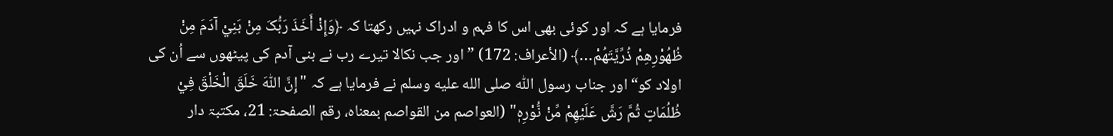فرمایا ہے کہ اور کوئی بھی اس کا فہم و ادراک نہیں رکھتا کہ ﴿وَإِذْ أَخَذَ رَبُّکَ مِنْ بَنِيْ آدَمَ مِنْ ظُھُوْرِھِمْ ذُرِّیَّتَھُمْ…﴾ (الأعراف: 172) ”اور جب نکالا تیرے رب نے بنی آدم کی پیٹھوں سے اُن کی اولاد کو“ اور جناب رسول اللّٰہ صلى الله عليه وسلم نے فرمایا ہے کہ "إِنَّ اللّٰہَ خَلَقَ الْخَلْقَ فِيْ ظُلُمَاتٍ ثُمَّ رَشَّ عَلَیْھِمْ مِّنْ نُّوْرِہٖ" (العواصم من القواصم بمعناہ، رقم الصفحۃ: 21، مکتبۃ دار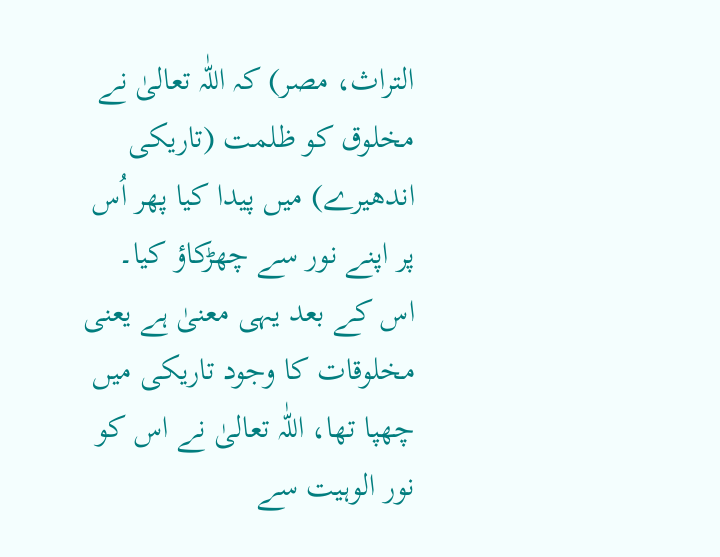التراث، مصر) کہ اللّٰہ تعالیٰ نے مخلوق کو ظلمت (تاریکی اندھیرے) میں پیدا کیا پھر اُس پر اپنے نور سے چھڑکاؤ کیا۔ اس کے بعد یہی معنیٰ ہے یعنی مخلوقات کا وجود تاریکی میں چھپا تھا، اللّٰہ تعالیٰ نے اس کو نور الوہیت سے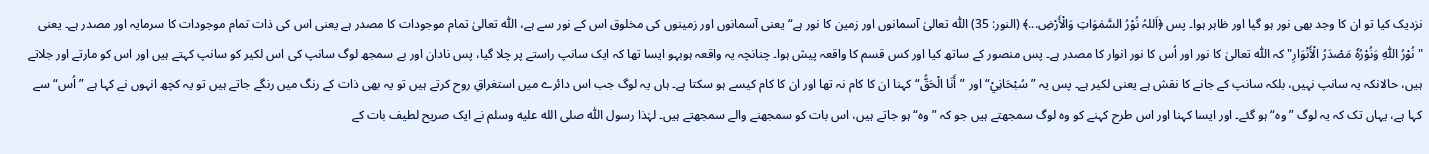نزدیک کیا تو ان کا وجد بھی نور ہو گیا اور ظاہر ہوا۔ پس ﴿اَللہُ نُوْرُ السَّمٰوَاتِ وَالْأَرْضِ...﴾ (النور: 35) اللّٰہ تعالیٰ آسمانوں اور زمین کا نور ہے“ یعنی آسمانوں اور زمینوں کی مخلوق اس کے نور سے ہے، اللّٰہ تعالیٰ تمام موجودات کا مصدر ہے یعنی اس کی ذات تمام موجودات کا سرمایہ اور مصدر ہے۔ یعنی "نُوْرُ اللّٰہِ وَنُوْرُہٗ مَصْدَرُ الْأَنْوَارِ" کہ اللّٰہ تعالیٰ کا نور اور اُس کا نور انوار کا مصدر ہے۔ پس منصور کے ساتھ کیا اور کس قسم کا واقعہ پیش ہوا۔ چنانچہ یہ واقعہ ہوبہو ایسا تھا کہ ایک سانپ راستے پر چلا گیا، پس نادان اور بے سمجھ لوگ سانپ کی اس لکیر کو سانپ کہتے ہیں اور اس کو مارتے اور جلاتے ہیں، حالانکہ یہ سانپ نہیں، بلکہ سانپ کے جانے کا نقش ہے یعنی لکیر ہے۔ پس یہ ”سُبْحَانِيْ“ اور ”أَنَا الْحَقُّ“ کہنا ان کا کام نہ تھا اور ان کا کام کیسے ہو سکتا ہے۔ ہاں یہ لوگ جب اس دائرے میں استغراقِ روح کرتے ہیں تو یہ بھی ذات کے رنگ میں رنگے جاتے ہیں تو یہ کچھ انہوں نے کہا ہے ”اُس“ سے کہا ہے، یہاں تک کہ یہ لوگ ”وہ“ ہو گئے۔ اور ایسا کہنا اور اس طرح کہنے کو وہ لوگ سمجھتے ہیں جو کہ ”وہ“ ہو جاتے ہیں، اس بات کو سمجھنے والے سمجھتے ہیں۔ لہٰذا رسول اللّٰہ صلى الله عليه وسلم نے ایک صریح لطیف بات کے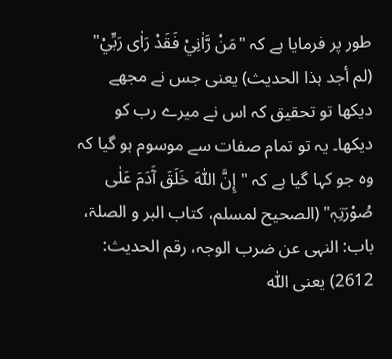طور پر فرمایا ہے کہ "مَنْ رَّاٰنِيْ فَقَدْ رَاٰی رَبِّيْ" (لم أجد ہذا الحدیث) یعنی جس نے مجھے دیکھا تو تحقیق کہ اس نے میرے رب کو دیکھا۔ یہ تو تمام صفات سے موسوم ہو گیا کہ وہ جو کہا گیا ہے کہ "إِنَّ اللّٰہَ خَلَقَ آَدَمَ عَلٰی صُوْرَتِہٖ" (الصحیح لمسلم، کتاب البر و الصلۃ، باب: النہی عن ضرب الوجہ، رقم الحدیث: 2612) یعنی اللّٰہ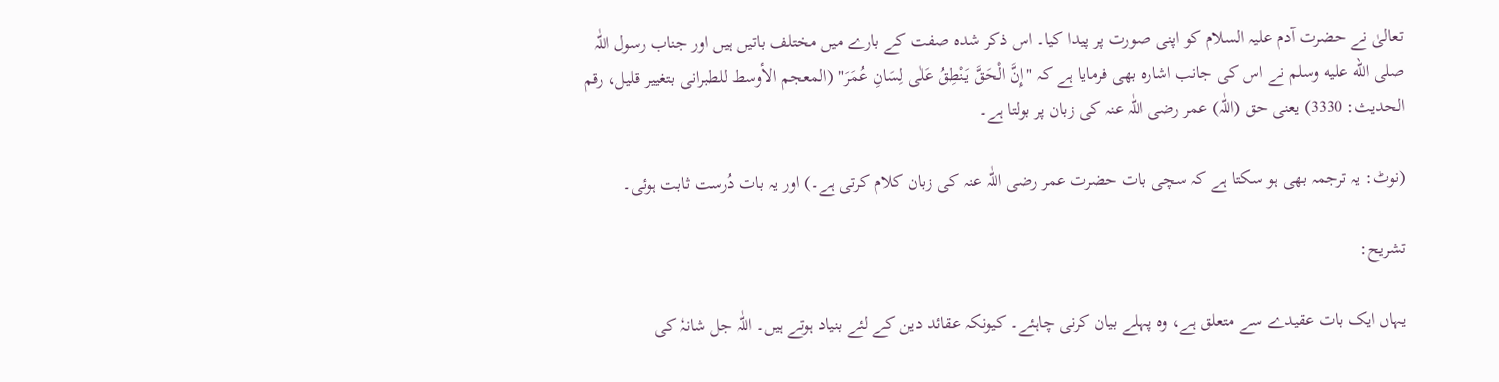تعالیٰ نے حضرت آدم علیہ السلام کو اپنی صورت پر پیدا کیا۔ اس ذکر شدہ صفت کے بارے میں مختلف باتیں ہیں اور جناب رسول اللّٰہ صلى الله عليه وسلم نے اس کی جانب اشارہ بھی فرمایا ہے کہ "إِنَّ الْحَقَّ یَنْطِقُ عَلٰی لِسَانِ عُمَرَ" (المعجم الأوسط للطبرانی بتغییر قلیل، رقم الحدیث: 3330) یعنی حق (اللّٰہ) عمر رضی اللّٰہ عنہ کی زبان پر بولتا ہے۔

(نوٹ: یہ ترجمہ بھی ہو سکتا ہے کہ سچی بات حضرت عمر رضی اللّٰہ عنہ کی زبان کلام کرتی ہے۔) اور یہ بات دُرست ثابت ہوئی۔

تشریح:

یہاں ایک بات عقیدے سے متعلق ہے، وہ پہلے بیان کرنی چاہئے۔ کیونکہ عقائد دین کے لئے بنیاد ہوتے ہیں۔ اللّٰہ جل شانہٗ کی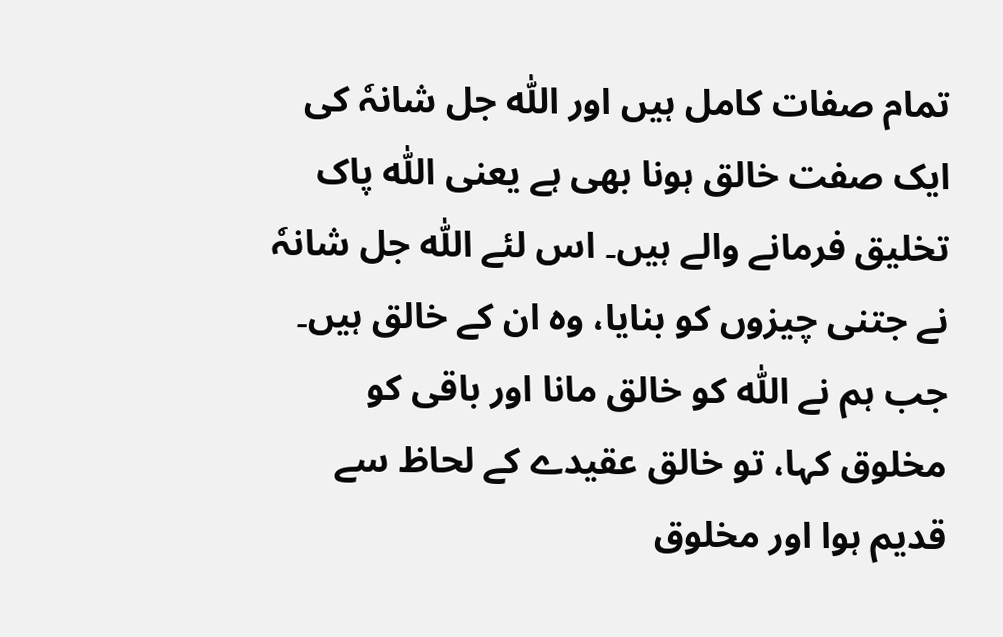تمام صفات کامل ہیں اور اللّٰہ جل شانہٗ کی ایک صفت خالق ہونا بھی ہے یعنی اللّٰہ پاک تخلیق فرمانے والے ہیں۔ اس لئے اللّٰہ جل شانہٗ نے جتنی چیزوں کو بنایا، وہ ان کے خالق ہیں۔ جب ہم نے اللّٰہ کو خالق مانا اور باقی کو مخلوق کہا، تو خالق عقیدے کے لحاظ سے قدیم ہوا اور مخلوق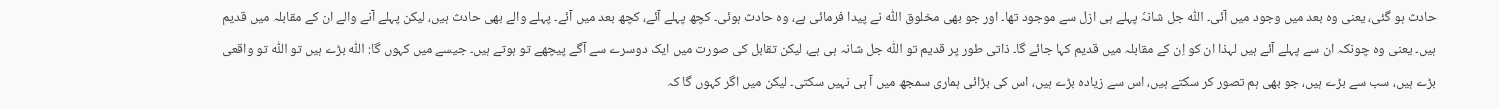حادث ہو گئی، یعنی وہ بعد میں وجود میں آئی۔ اللّٰہ جل شانہٗ پہلے ہی ازل سے موجود تھا۔ اور جو بھی مخلوق اللّٰہ نے پیدا فرمائی ہے، وہ حادث ہوئی۔ کچھ پہلے آئے، کچھ بعد میں آئے۔ پہلے والے بھی حادث ہیں، لیکن پہلے آنے والے ان کے مقابلہ میں قدیم ہیں۔ یعنی وہ چونکہ ان سے پہلے آئے ہیں لہذا ان کو اِن کے مقابلہ میں قدیم کہا جائے گا۔ ذاتی طور پر قدیم تو اللّٰہ جل شانہ ہی ہے، لیکن تقابل کی صورت میں ایک دوسرے سے آگے پیچھے تو ہوتے ہیں۔ جیسے میں کہوں گا: اللّٰہ بڑے ہیں تو اللّٰہ تو واقعی بڑے ہیں، سب سے بڑے ہیں، جو بھی ہم تصور کر سکتے ہیں، اس سے زیادہ بڑے ہیں، اس کی بڑائی ہماری سمجھ میں آ ہی نہیں سکتی۔ لیکن میں اگر کہوں گا کہ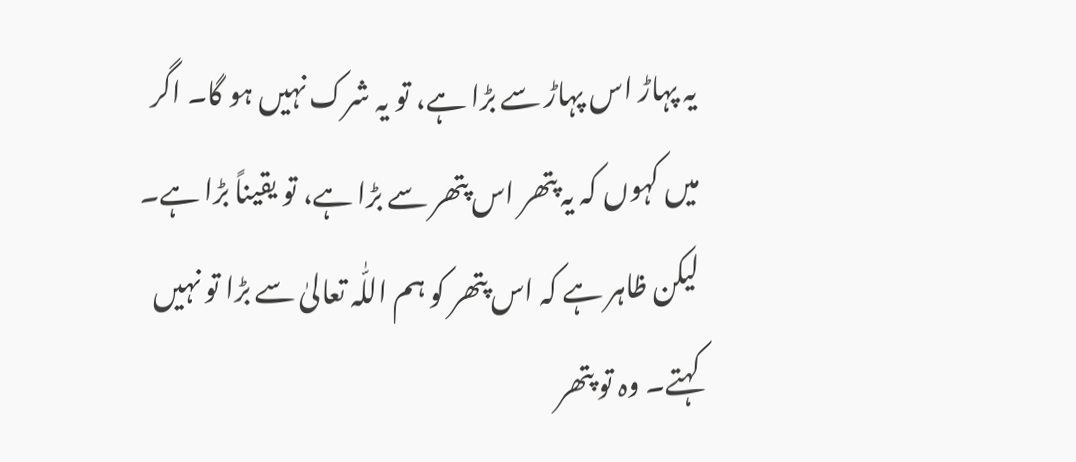یہ پہاڑ اس پہاڑ سے بڑا ہے، تو یہ شرک نہیں ہو گا۔ اگر میں کہوں کہ یہ پتھر اس پتھر سے بڑا ہے، تو یقیناً بڑا ہے۔ لیکن ظاہر ہے کہ اس پتھر کو ہم اللّٰہ تعالیٰ سے بڑا تو نہیں کہتے۔ وہ تو پتھر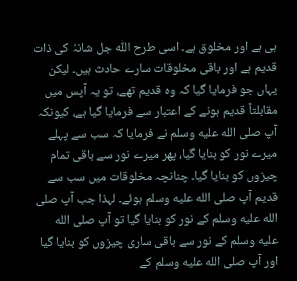ہی ہے اور مخلوق ہے۔ اسی طرح اللّٰہ جل شانہٗ کی ذات قدیم ہے اور باقی مخلوقات سارے حادث ہیں۔ لیکن یہاں جو فرمایا گیا کہ وہ قدیم تھے، تو یہ آپس میں مقابلتاً قدیم ہونے کے اعتبار سے فرمایا گیا ہے، کیونکہ آپ صلى الله عليه وسلم نے فرمایا کہ سب سے پہلے میرے نور کو بنایا گیا، پھر میرے نور سے باقی تمام چیزوں کو بنایا گیا۔ چنانچہ مخلوقات میں سب سے قدیم آپ صلى الله عليه وسلم ہوئے۔ لہذا جب آپ صلى الله عليه وسلم کے نور کو بنایا گیا تو آپ صلى الله عليه وسلم کے نور سے باقی ساری چیزوں کو بنایا گیا اور آپ صلى الله عليه وسلم کے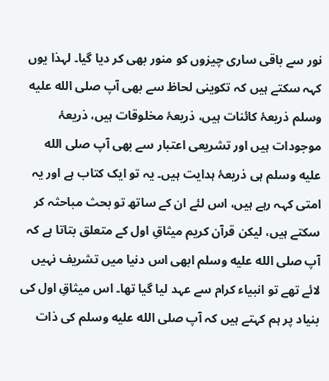نور سے باقی ساری چیزوں کو منور بھی کر دیا گیا۔ لہذا یوں کہہ سکتے ہیں کہ تکوینی لحاظ سے بھی آپ صلى الله عليه وسلم ذریعۂ کائنات ہیں، ذریعۂ مخلوقات ہیں، ذریعۂ موجودات ہیں اور تشریعی اعتبار سے بھی آپ صلى الله عليه وسلم ہی ذریعۂ ہدایت ہیں۔ یہ تو ایک کتاب ہے اور یہ امتی کہہ رہے ہیں، اس لئے ان کے ساتھ تو بحث مباحثہ کر سکتے ہیں، لیکن قرآن کریم میثاقِ اول کے متعلق بتاتا ہے کہ آپ صلى الله عليه وسلم ابھی اس دنیا میں تشریف نہیں لائے تھے تو انبیاء کرام سے عہد لیا گیا تھا۔ اس میثاقِ اول کی بنیاد پر ہم کہتے ہیں کہ آپ صلى الله عليه وسلم کی ذات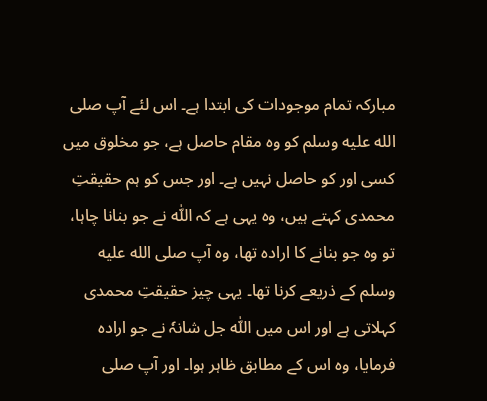مبارکہ تمام موجودات کی ابتدا ہے۔ اس لئے آپ صلى الله عليه وسلم کو وہ مقام حاصل ہے، جو مخلوق میں کسی اور کو حاصل نہیں ہے۔ اور جس کو ہم حقیقتِ محمدی کہتے ہیں، وہ یہی ہے کہ اللّٰہ نے جو بنانا چاہا، تو وہ جو بنانے کا ارادہ تھا، وہ آپ صلى الله عليه وسلم کے ذریعے کرنا تھا۔ یہی چیز حقیقتِ محمدی کہلاتی ہے اور اس میں اللّٰہ جل شانہٗ نے جو ارادہ فرمایا، وہ اس کے مطابق ظاہر ہوا۔ اور آپ صلى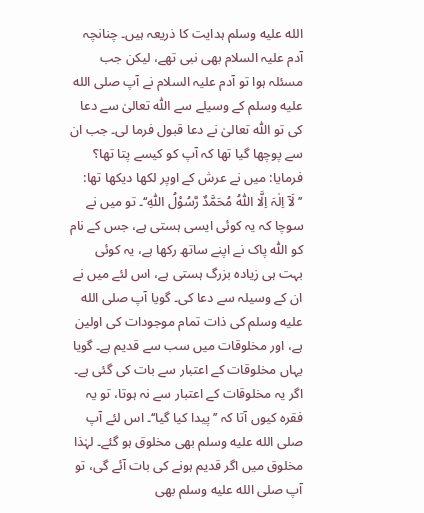الله عليه وسلم ہدایت کا ذریعہ ہیں۔ چنانچہ آدم علیہ السلام بھی نبی تھے، لیکن جب مسئلہ ہوا تو آدم علیہ السلام نے آپ صلى الله عليه وسلم کے وسیلے سے اللّٰہ تعالیٰ سے دعا کی تو اللّٰہ تعالیٰ نے دعا قبول فرما لی۔ جب ان سے پوچھا گیا تھا کہ آپ کو کیسے پتا تھا؟ فرمایا: میں نے عرش کے اوپر لکھا دیکھا تھا: ’’لَآ اِلٰہَ اِلَّا اللّٰہُ مُحَمَّدٌ رَّسُوْلُ اللّٰہِ‘‘۔ تو میں نے سوچا کہ یہ کوئی ایسی ہستی ہے، جس کے نام کو اللّٰہ پاک نے اپنے ساتھ رکھا ہے، یہ کوئی بہت ہی زیادہ بزرگ ہستی ہے، اس لئے میں نے ان کے وسیلہ سے دعا کی۔ گویا آپ صلى الله عليه وسلم کی ذات تمام موجودات کی اولین ہے، اور مخلوقات میں سب سے قدیم ہے۔ گویا یہاں مخلوقات کے اعتبار سے بات کی گئی ہے۔ اگر یہ مخلوقات کے اعتبار سے نہ ہوتا، تو یہ فقرہ کیوں آتا کہ ’’پیدا کیا گیا‘‘۔ اس لئے آپ صلى الله عليه وسلم بھی مخلوق ہو گئے۔ لہٰذا مخلوق میں اگر قدیم ہونے کی بات آئے گی، تو آپ صلى الله عليه وسلم بھی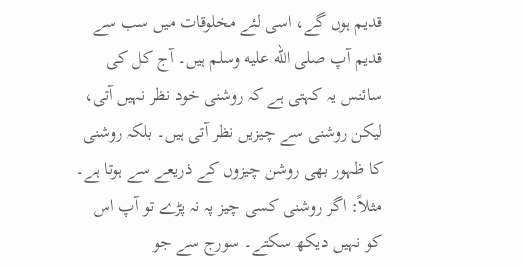قدیم ہوں گے، اسی لئے مخلوقات میں سب سے قدیم آپ صلى الله عليه وسلم ہیں۔ آج کل کی سائنس یہ کہتی ہے کہ روشنی خود نظر نہیں آتی، لیکن روشنی سے چیزیں نظر آتی ہیں۔ بلکہ روشنی کا ظہور بھی روشن چیزوں کے ذریعے سے ہوتا ہے۔ مثلاً: اگر روشنی کسی چیز پہ نہ پڑے تو آپ اس کو نہیں دیکھ سکتے۔ سورج سے جو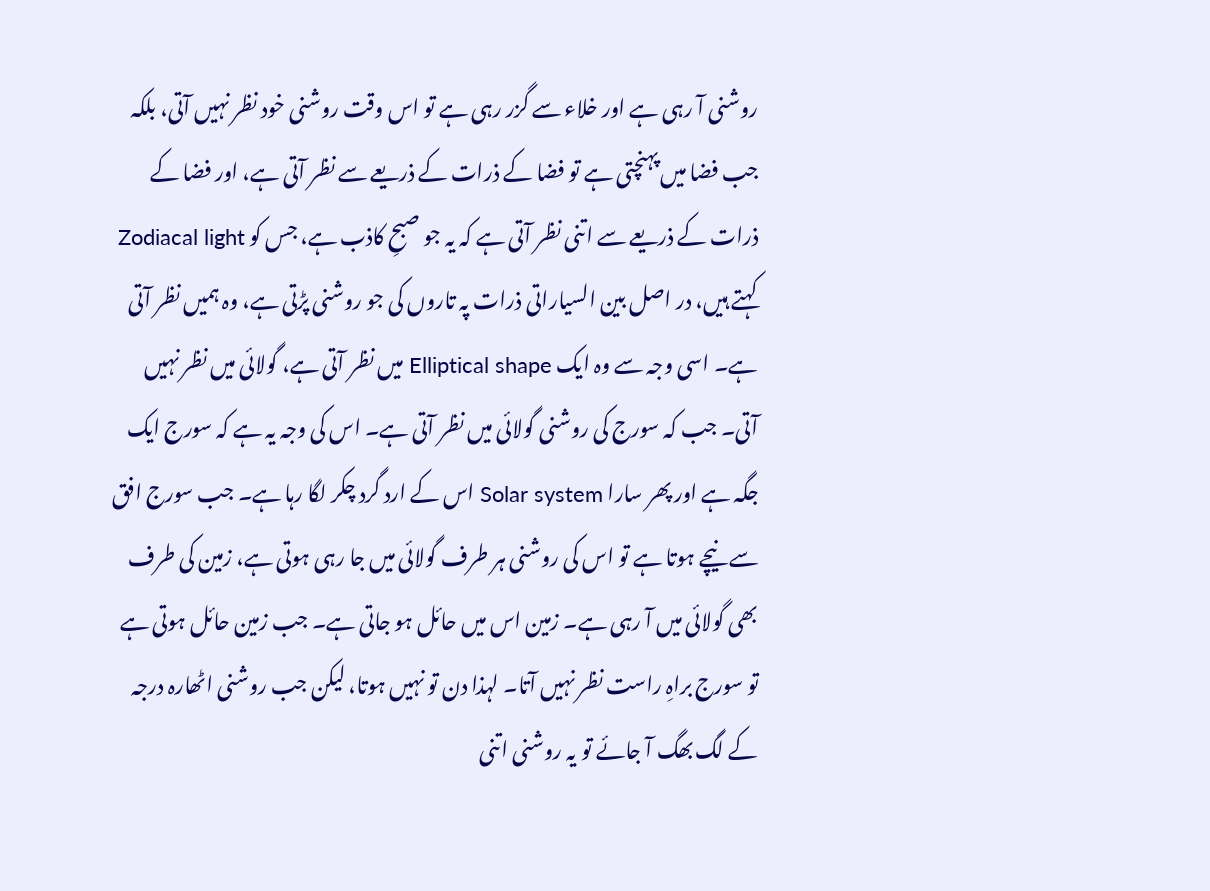روشنی آ رہی ہے اور خلاء سے گزر رہی ہے تو اس وقت روشنی خود نظر نہیں آتی، بلکہ جب فضا میں پہنچتی ہے تو فضا کے ذرات کے ذریعے سے نظر آتی ہے، اور فضا کے ذرات کے ذریعے سے اتنی نظر آتی ہے کہ یہ جو صبحِ کاذب ہے، جس کو Zodiacal light کہتے ہیں، در اصل بین السیاراتی ذرات پہ تاروں کی جو روشنی پڑتی ہے، وہ ہمیں نظر آتی ہے۔ اسی وجہ سے وہ ایک Elliptical shape میں نظر آتی ہے، گولائی میں نظر نہیں آتی۔ جب کہ سورج کی روشنی گولائی میں نظر آتی ہے۔ اس کی وجہ یہ ہے کہ سورج ایک جگہ ہے اور پھر سارا Solar system اس کے ارد گرد چکر لگا رہا ہے۔ جب سورج افق سے نیچے ہوتا ہے تو اس کی روشنی ہر طرف گولائی میں جا رہی ہوتی ہے، زمین کی طرف بھی گولائی میں آ رہی ہے۔ زمین اس میں حائل ہو جاتی ہے۔ جب زمین حائل ہوتی ہے تو سورج براہِ راست نظر نہیں آتا۔ لہذا دن تو نہیں ہوتا، لیکن جب روشنی اٹھارہ درجہ کے لگ بھگ آ جائے تو یہ روشنی اتنی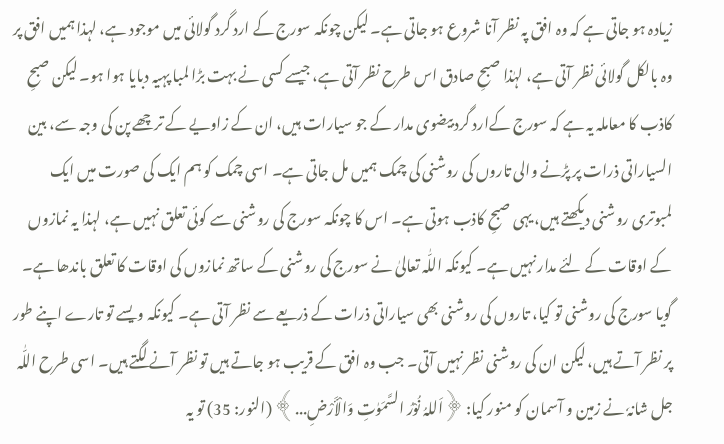زیادہ ہو جاتی ہے کہ وہ افق پہ نظر آنا شروع ہو جاتی ہے۔ لیکن چونکہ سورج کے ارد گرد گولائی میں موجود ہے، لہذا ہمیں افق پر وہ بالکل گولائی نظر آتی ہے، لہٰذا صبحِ صادق اس طرح نظر آتی ہے، جیسے کسی نے بہت بڑا لمبا پہیہ دبایا ہوا ہو۔ لیکن صبحِ کاذب کا معاملہ یہ ہے کہ سورج کےارد گرد بیضوی مدار کے جو سیارات ہیں، ان کے زاویے کے ترچھے پن کی وجہ سے، بین السیاراتی ذرات پر پڑنے والی تاروں کی روشنی کی چمک ہمیں مل جاتی ہے۔ اسی چمک کو ہم ایک کی صورت میں ایک لمبوتری روشنی دیکھتے ہیں، یہی صبحِ کاذب ہوتی ہے۔ اس کا چونکہ سورج کی روشنی سے کوئی تعلق نہیں ہے، لہذا یہ نمازوں کے اوقات کے لئے مدار نہیں ہے۔ کیونکہ اللّٰہ تعالیٰ نے سورج کی روشنی کے ساتھ نمازوں کی اوقات کا تعلق باندھا ہے۔ گویا سورج کی روشنی تو کیا، تاروں کی روشنی بھی سیاراتی ذرات کے ذریعے سے نظر آتی ہے۔ کیونکہ ویسے تو تارے اپنے طور پر نظر آتے ہیں، لیکن ان کی روشنی نظر نہیں آتی۔ جب وہ افق کے قریب ہو جاتے ہیں تو نظر آنے لگتے ہیں۔ اسی طرح اللّٰہ جل شانہٗ نے زمین و آسمان کو منور کیا: ﴿اَللہُ نُوْرُ السَّمَوٰتِ وَالْأَرْضِ...﴾ (النور: 35) تو یہ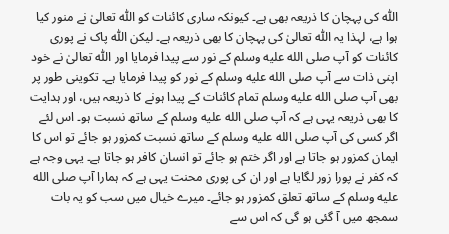اللّٰہ کی پہچان کا ذریعہ بھی ہے۔ کیونکہ ساری کائنات کو اللّٰہ تعالیٰ نے منور کیا ہوا ہے، لہذا یہ اللّٰہ تعالیٰ کی پہچان کا بھی ذریعہ ہے۔ لیکن اللّٰہ پاک نے پوری کائنات کو آپ صلى الله عليه وسلم کے نور سے پیدا فرمایا اور اللّٰہ تعالیٰ نے خود اپنی ذات سے آپ صلى الله عليه وسلم کے نور کو پیدا فرمایا ہے۔ تکوینی طور پر بھی آپ صلى الله عليه وسلم تمام کائنات کے پیدا ہونے کا ذریعہ ہیں، اور ہدایت کا بھی ذریعہ یہی ہے کہ آپ صلى الله عليه وسلم کے ساتھ نسبت ہو۔ اس لئے اگر کسی کی آپ صلى الله عليه وسلم کے ساتھ نسبت کمزور ہو جائے تو اس کا ایمان کمزور ہو جاتا ہے اور اگر ختم ہو جائے تو انسان کافر ہو جاتا ہے۔ یہی وجہ ہے کہ کفر نے پورا زور لگایا ہے اور ان کی پوری محنت یہی ہے کہ ہمارا آپ صلى الله عليه وسلم کے ساتھ تعلق کمزور ہو جائے۔ میرے خیال میں سب کو یہ بات سمجھ میں آ گئی ہو گی کہ اس سے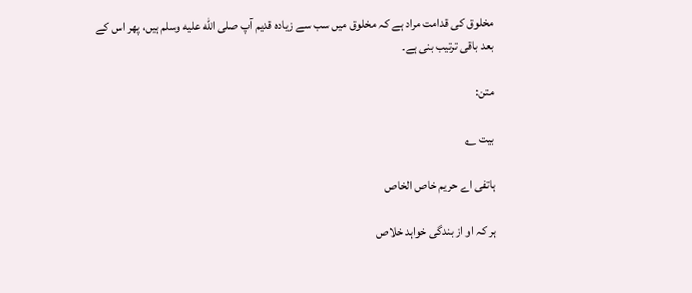مخلوق کی قدامت مراد ہے کہ مخلوق میں سب سے زیادہ قدیم آپ صلى الله عليه وسلم ہیں، پھر اس کے بعد باقی ترتیب بنی ہے۔

متن:

بیت ؎

ہاتفی اے حریم خاص الخاص

ہر کہ او از بندگی خواہد خلاص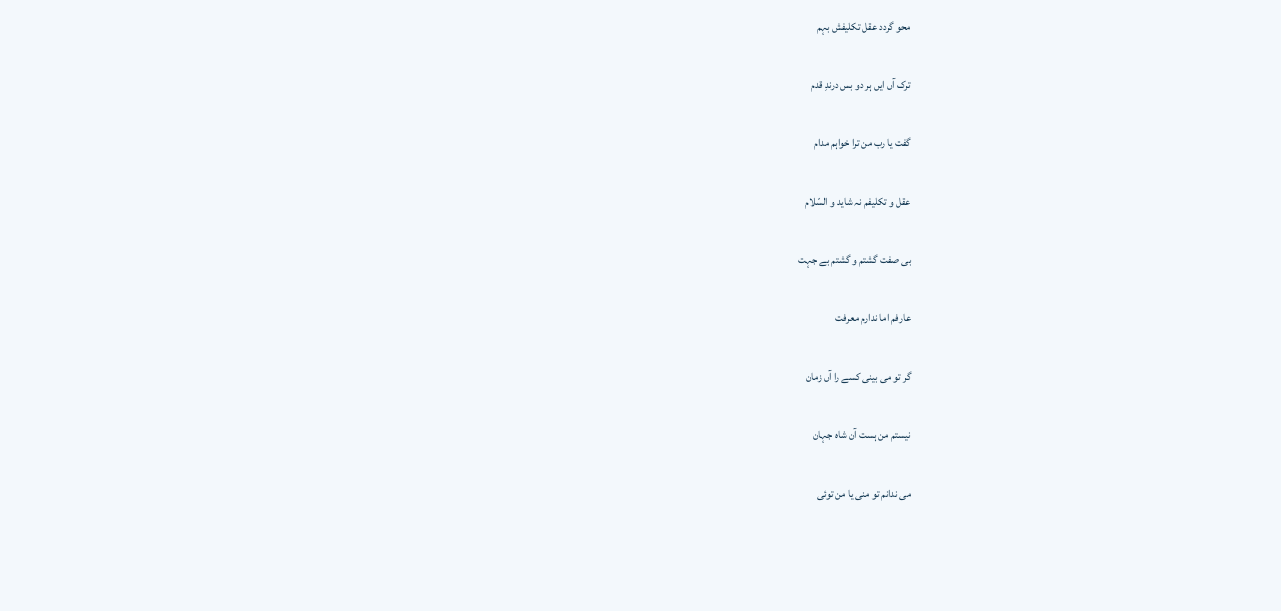محو گردد عقل تکلیفش بہم

ترک آں ایں ہر دو بس درندِ قدم

گفت یا رب من ترا خواہم مدام

عقل و تکلیفم نہ شاید و السّلام

بی صفت گشتم و گشتم بے جہت

عارفم اما ندارم معرفت

گر تو می بینی کسے را آں زمان

نیستم من ہست آن شاہ جہان

می ندانم تو منی یا من توئی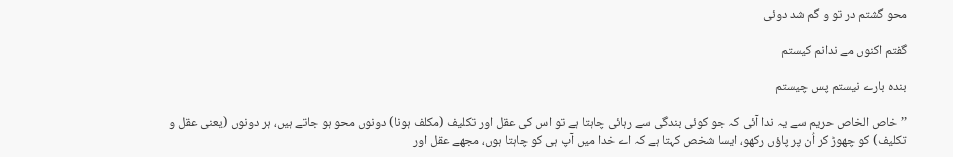محو گشتم در تو و گم شد دوئی

گفتم اکنوں مے ندانم کیستم

بندہ بارے نیستم پس چیستم

’’خاص الخاص حریم سے یہ ندا آئی کہ جو کوئی بندگی سے رہائی چاہتا ہے تو اس کی عقل اور تکلیف (مکلف ہونا) دونوں محو ہو جاتے ہیں، ہر دونوں (یعنی عقل و تکلیف) کو چھوڑ کر اُن پر پاؤں رکھو، ایسا شخص کہتا ہے کہ اے خدا میں آپ ہی کو چاہتا ہوں، مجھے عقل اور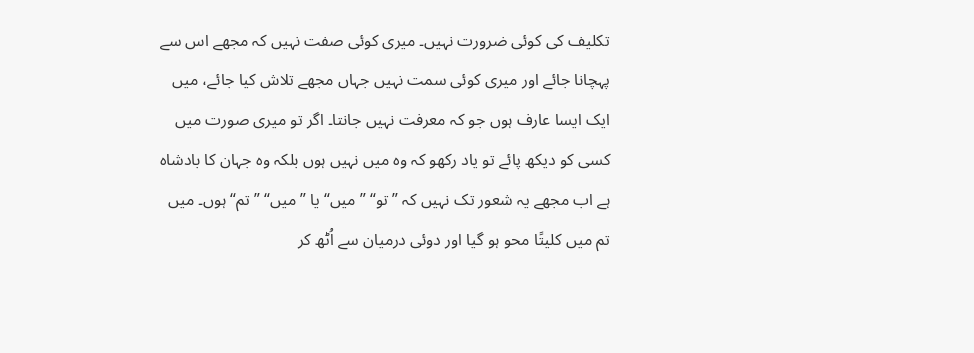تکلیف کی کوئی ضرورت نہیں۔ میری کوئی صفت نہیں کہ مجھے اس سے پہچانا جائے اور میری کوئی سمت نہیں جہاں مجھے تلاش کیا جائے، میں ایک ایسا عارف ہوں جو کہ معرفت نہیں جانتا۔ اگر تو میری صورت میں کسی کو دیکھ پائے تو یاد رکھو کہ وہ میں نہیں ہوں بلکہ وہ جہان کا بادشاہ ہے اب مجھے یہ شعور تک نہیں کہ ”تو“ ”میں“ یا ”میں“ ”تم“ ہوں۔ میں تم میں کلیتًا محو ہو گیا اور دوئی درمیان سے اُٹھ کر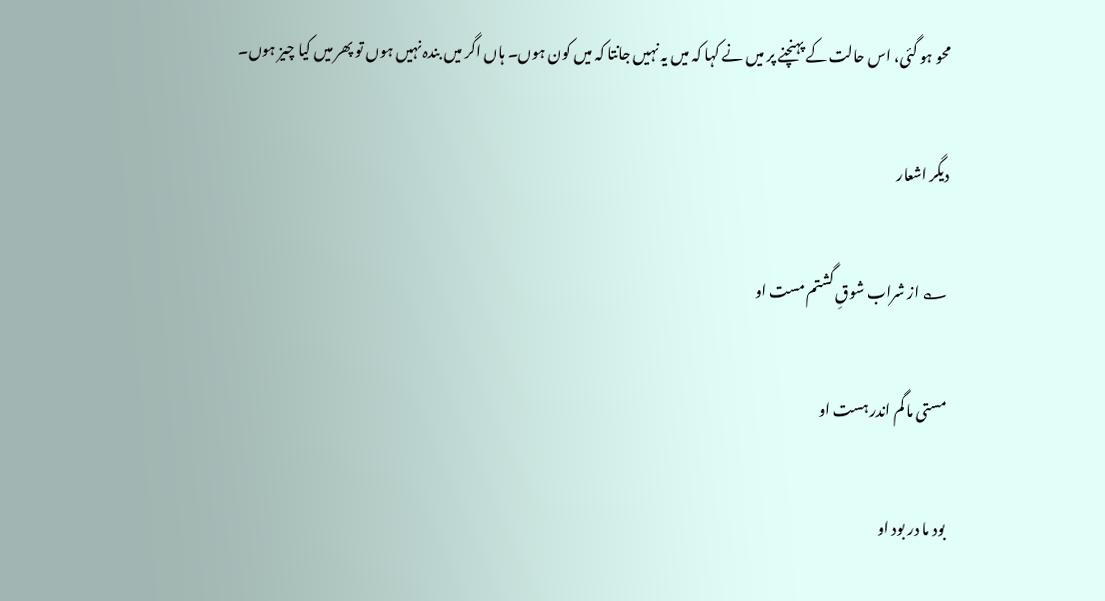محو ہو گئی، اس حالت کے پہنچنے پر میں نے کہا کہ میں یہ نہیں جانتا کہ میں کون ہوں۔ ہاں اگر میں بندہ نہیں ہوں تو پھر میں کیا چیز ہوں۔

دیگر اشعار

؎ از شراب شوقِ گشتم مست او

مستی ما گم اندر ہست او

بود ما در بود او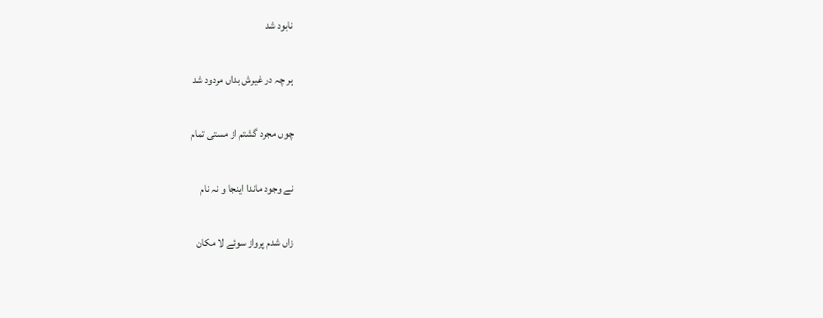نابود شد

ہر چہ در غیرش بداں مردود شد

چوں مجرد گشتم از مستی تمام

نے وجود ماندا اینجا و نہ نام

زاں شدم پرواز سوئے لا مکان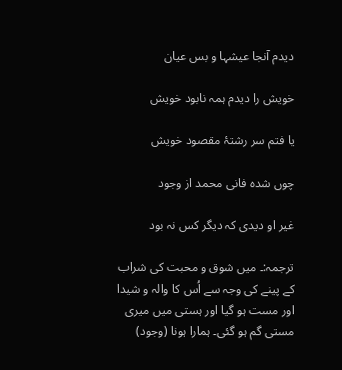دیدم آنجا عیشہا و بس عیان

خویش را دیدم ہمہ نابود خویش

یا فتم سر رشتۂ مقصود خویش

چوں شدہ فانی محمد از وجود

غیر او دیدی کہ دیگر کس نہ بود

ترجمہ:۔ میں شوق و محبت کی شراب کے پینے کی وجہ سے اُس کا والہ و شیدا اور مست ہو گیا اور ہستی میں میری مستی گم ہو گئی۔ ہمارا ہونا (وجود)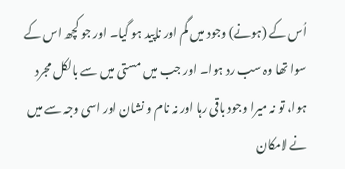اُس کے (ہونے) وجود میں گم اور ناپید ہو گیا۔ اور جو کچھ اس کے سوا تھا وہ سب رد ہوا۔ اور جب میں مستی میں سے بالکل مجرد ہوا، تو نہ میرا وجود باقی رہا اور نہ نام و نشان اور اسی وجہ سے میں نے لامکان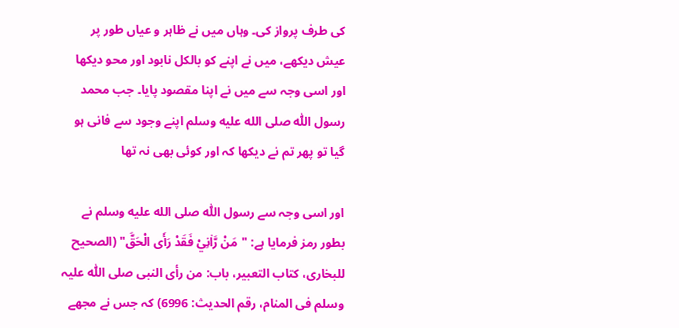کی طرف پرواز کی۔ وہاں میں نے ظاہر و عیاں طور پر عیش دیکھے، میں نے اپنے کو بالکل نابود اور محو دیکھا اور اسی وجہ سے میں نے اپنا مقصود پایا۔ جب محمد رسول اللّٰہ صلى الله عليه وسلم اپنے وجود سے فانی ہو گیا تو پھر تم نے دیکھا کہ اور کوئی بھی نہ تھا

اور اسی وجہ سے رسول اللّٰہ صلى الله عليه وسلم نے بطور رمز فرمایا ہے: "مَنْ رَّاٰنِيْ فَقَدْ رَأَی الْحَقَّ" (الصحیح للبخاری، کتاب التعبیر، باب: من رأی النبی صلی اللّٰہ علیہ وسلم فی المنام، رقم الحدیث: 6996) کہ جس نے مجھے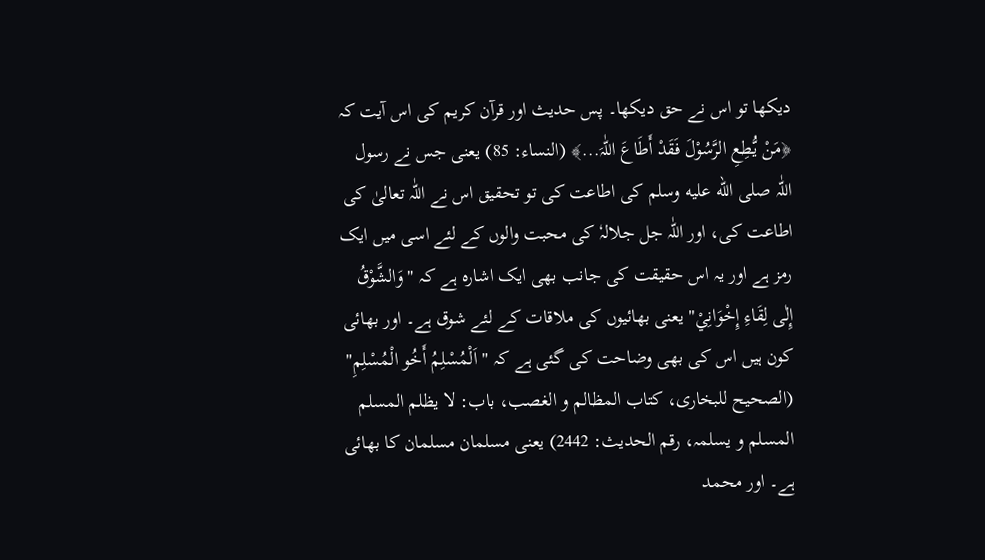دیکھا تو اس نے حق دیکھا۔ پس حدیث اور قرآن کریم کی اس آیت کہ ﴿مَنْ یُّطِعِ الرَّسُوْلَ فَقَدْ أَطَاعَ اللّٰہَ...﴾ (النساء: 85) یعنی جس نے رسول اللّٰہ صلى الله عليه وسلم کی اطاعت کی تو تحقیق اس نے اللّٰہ تعالیٰ کی اطاعت کی، اور اللّٰہ جل جلالہٗ کی محبت والوں کے لئے اسی میں ایک رمز ہے اور یہ اس حقیقت کی جانب بھی ایک اشارہ ہے کہ "وَالشَّوْقُ إِلٰی لِقَاءِ إِخْوَانِيْ" یعنی بھائیوں کی ملاقات کے لئے شوق ہے۔ اور بھائی کون ہیں اس کی بھی وضاحت کی گئی ہے کہ "اَلْمُسْلِمُ أَخُو الْمُسْلِمِ" (الصحیح للبخاری، کتاب المظالم و الغصب، باب: لا یظلم المسلم المسلم و یسلمہ، رقم الحدیث: 2442) یعنی مسلمان مسلمان کا بھائی ہے۔ اور محمد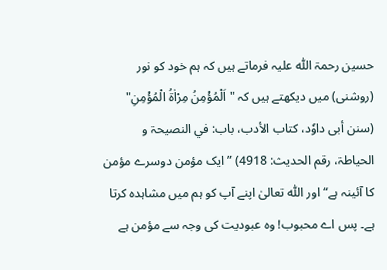حسین رحمۃ اللّٰہ علیہ فرماتے ہیں کہ ہم خود کو نور (روشنی) میں دیکھتے ہیں کہ "اَلْمُؤْمِنُ مِرْاٰۃُ الْمُؤْمِنِ" (سنن أبی داوٗد، کتاب الأدب، باب: في النصیحۃ و الحیاطۃ، رقم الحدیث: 4918) ”ایک مؤمن دوسرے مؤمن کا آئینہ ہے“ اور اللّٰہ تعالیٰ اپنے آپ کو ہم میں مشاہدہ کرتا ہے۔ پس اے محبوب! وہ عبودیت کی وجہ سے مؤمن ہے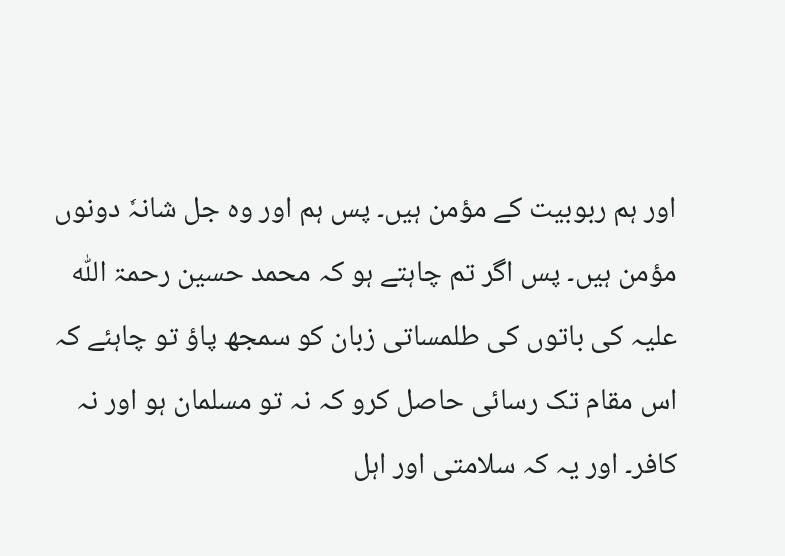اور ہم ربوبیت کے مؤمن ہیں۔ پس ہم اور وہ جل شانہٗ دونوں مؤمن ہیں۔ پس اگر تم چاہتے ہو کہ محمد حسین رحمۃ اللّٰہ علیہ کی باتوں کی طلمساتی زبان کو سمجھ پاؤ تو چاہئے کہ اس مقام تک رسائی حاصل کرو کہ نہ تو مسلمان ہو اور نہ کافر۔ اور یہ کہ سلامتی اور اہل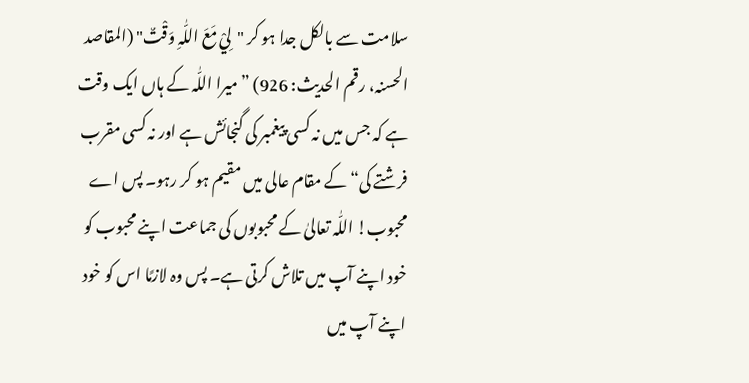سلامت سے بالکل جدا ہو کر "لِيْ مَعَ اللّٰہِ وَقْتٌ" (المقاصد الحسنہ، رقم الحدیث: 926) ”میرا اللّٰہ کے ہاں ایک وقت ہے کہ جس میں نہ کسی پیغمبر کی گنجائش ہے اور نہ کسی مقرب فرشتے کی“ کے مقام عالی میں مقیم ہو کر رہو۔ پس اے محبوب! اللّٰہ تعالیٰ کے محبوبوں کی جماعت اپنے محبوب کو خود اپنے آپ میں تلاش کرتی ہے۔ پس وہ لازمًا اس کو خود اپنے آپ میں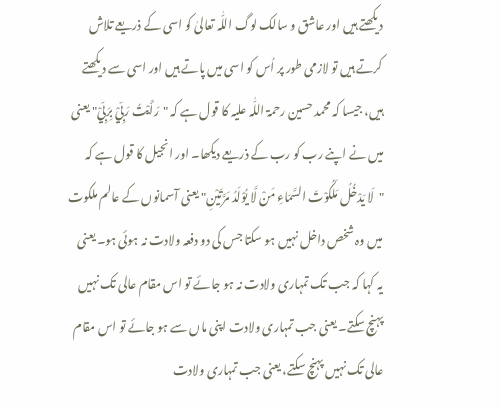دیکھتے ہیں اور عاشق و سالک لوگ اللّٰہ تعالیٰ کو اسی کے ذریعے تلاش کرتے ہیں تو لازمی طور پر اُس کو اسی میں پاتے ہیں اور اسی سے دیکھتے ہیں، جیسا کہ محمد حسین رحمۃ اللّٰہ علیہ کا قول ہے کہ "رَأَیْتُ رَبِّيْ بِرَبِّيْ" یعنی میں نے اپنے رب کو رب کے ذریعے دیکھا۔ اور انجیل کا قول ہے کہ "لَا یَدْخُلُ مَلَکُوْتَ السَّمَاءِ مَنْ لَّا یُوْلَدُ مَرَّتَیْنِ" یعنی آسمانوں کے عالم ملکوت میں وہ شخص داخل نہیں ہو سکتا جس کی دو دفعہ ولادت نہ ہوئی ہو۔ یعنی یہ کہا کہ جب تک تمہاری ولادت نہ ہو جائے تو اس مقام عالی تک نہیں پہنچ سکتے۔ یعنی جب تمہاری ولادت اپنی ماں سے ہو جائے تو اس مقام عالی تک نہیں پہنچ سکتے، یعنی جب تمہاری ولادت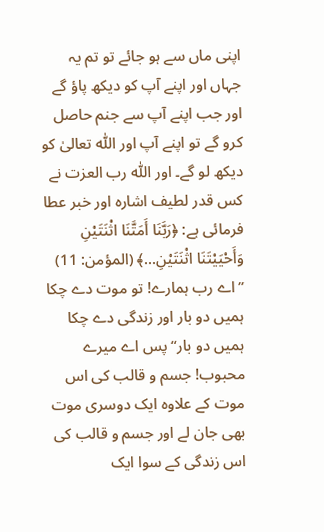اپنی ماں سے ہو جائے تو تم یہ جہاں اور اپنے آپ کو دیکھ پاؤ گے اور جب اپنے آپ سے جنم حاصل کرو گے تو اپنے آپ اور اللّٰہ تعالیٰ کو دیکھ لو گے۔ اور اللّٰہ رب العزت نے کس قدر لطیف اشارہ اور خبر عطا فرمائی ہے: ﴿رَبَّنَا أَمَتَّنَا اثْنَتَیْنِ وَأَحْیَیْتَنَا اثْنَتَیْنِ...﴾ (المؤمن: 11) ”اے رب ہمارے! تو موت دے چکا ہمیں دو بار اور زندگی دے چکا ہمیں دو بار“ پس اے میرے محبوب! جسم و قالب کی اس موت کے علاوہ ایک دوسری موت بھی جان لے اور جسم و قالب کی اس زندگی کے سوا ایک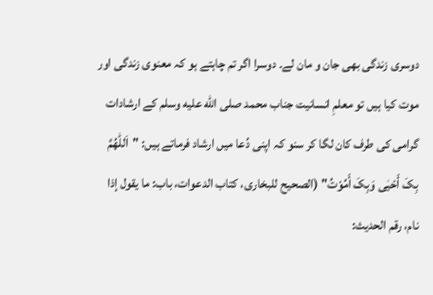دوسری زندگی بھی جان و مان لے۔ دوسرا اگر تم چاہتے ہو کہ معنوی زندگی اور موت کیا ہیں تو معلمِ انسانیت جناب محمد صلى الله عليه وسلم کے ارشادات گرامی کی طرف کان لگا کر سنو کہ اپنی دُعا میں ارشاد فرماتے ہیں: "اَللّٰھُمَّ بِکَ أَحْیٰی وَبِکَ أَمُوْتُ" (الصحیح للبخاری، کتاب الدعوات، باب: ما یقول إذا نام، رقم الحدیث: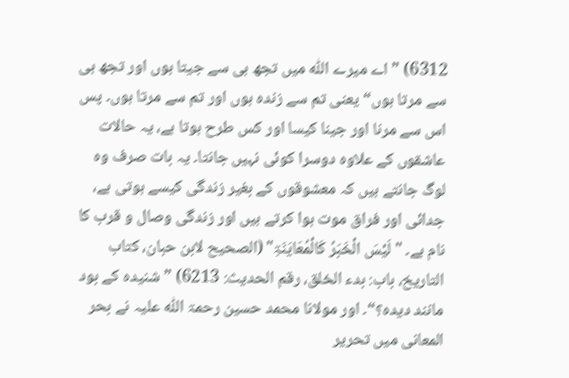6312) ”اے میرے اللّٰہ میں تجھ ہی سے جیتا ہوں اور تجھ ہی سے مرتا ہوں“ یعنی تم سے زندہ ہوں اور تم سے مرتا ہوں۔ پس اس سے مرنا اور جینا کیسا اور کس طرح ہوتا ہے، یہ حالات عاشقوں کے علاوہ دوسرا کوئی نہیں جانتا۔ یہ بات صرف وہ لوگ جانتے ہیں کہ معشوقوں کے بغیر زندگی کیسے ہوتی ہے، جدائی اور فراق موت ہوا کرتے ہیں اور زندگی وصال و قرب کا نام ہے۔ "لَیْسَ الْخَبَرُ کَالْمُعَایَنَۃِ" (الصحیح لابن حبان، کتاب التاریخ، باب: بدء الخلق، رقم الحدیث: 6213) ”شنیدہ کے بود مانند دیدہ؟“۔ اور مولانا محمد حسین رحمۃ اللّٰہ علیہ نے بحر المعانی میں تحریر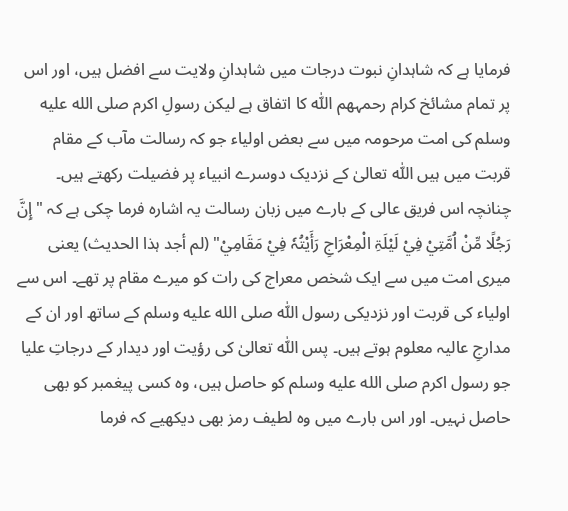فرمایا ہے کہ شاہدانِ نبوت درجات میں شاہدانِ ولایت سے افضل ہیں، اور اس پر تمام مشائخ کرام رحمہھم اللّٰہ کا اتفاق ہے لیکن رسولِ اکرم صلى الله عليه وسلم کی امت مرحومہ میں سے بعض اولیاء جو کہ رسالت مآب کے مقام قربت میں ہیں اللّٰہ تعالیٰ کے نزدیک دوسرے انبیاء پر فضیلت رکھتے ہیں۔ چنانچہ اس فریق عالی کے بارے میں زبان رسالت یہ اشارہ فرما چکی ہے کہ "إِنَّ رَجُلًا مِّنْ اُمَّتِيْ فِيْ لَیْلَۃِ الْمِعْرَاجِ رَأَیْتُہٗ فِيْ مَقَامِيْ" (لم أجد ہذا الحدیث) یعنی میری امت میں سے ایک شخص معراج کی رات کو میرے مقام پر تھے۔ اس سے اولیاء کی قربت اور نزدیکی رسول اللّٰہ صلى الله عليه وسلم کے ساتھ اور ان کے مدارجِ عالیہ معلوم ہوتے ہیں۔ پس اللّٰہ تعالیٰ کی رؤیت اور دیدار کے درجاتِ علیا جو رسول اکرم صلى الله عليه وسلم کو حاصل ہیں، وہ کسی پیغمبر کو بھی حاصل نہیں۔ اور اس بارے میں وہ لطیف رمز بھی دیکھیے کہ فرما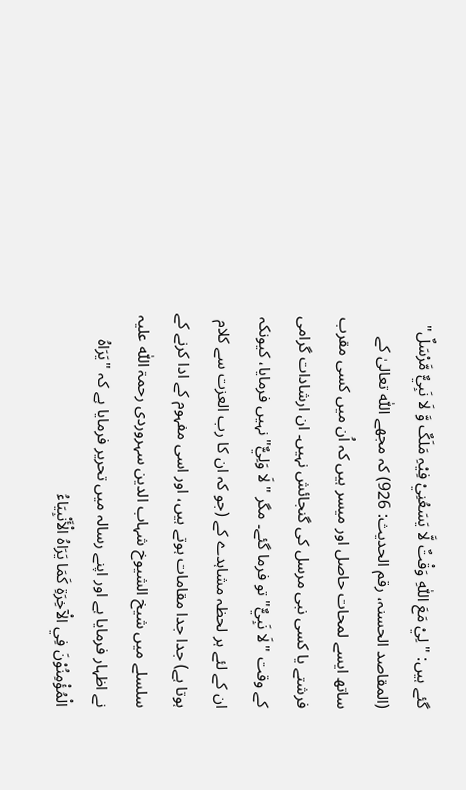گئے ہیں: "لِيْ مَعَ اللّٰہِ وَقْتٌ لَّا یَسَعُنِيْ فِیْہِ مَلَکٌ وَّ لَا نَبِيٌّ مَّرْسَلٌ" (المقاصد الحسنہ، رقم الحدیث: 926) کہ مجھے اللّٰہ تعالیٰ کے ساتھ ایسے لمحات حاصل اور میسر ہیں کہ اُن میں کسی مقرب فرشتے یا کسی نبی مرسل کی گنجائش نہیں۔ ان ارشادات گرامی کے وقت "لَا نَبِيٌّ" تو فرما گئے۔ مگر "لَا وَلِيٌّ" نہیں فرمایا، کیونکہ ان کے لئے ہر لحظہ مشاہدے کے (جو کہ ان کا رب العزت سے کلام ہوتا ہے) جدا جدا مقامات ہوتے ہیں، اور اسی مفہوم کے ادا کرنے کے سلسلے میں شیخ الشیوخ شہاب الدین سہروردی رحمۃ اللّٰہ علیہ نے اظہار فرمایا ہے اور اپنے رسالہ میں تحریر فرمایا ہے کہ "یَرَاہُ الْمُؤْمِنُوْنَ فِي الْآخِرَۃِ کَمَا یَرَاہُ الْأَنْبِیَاءُ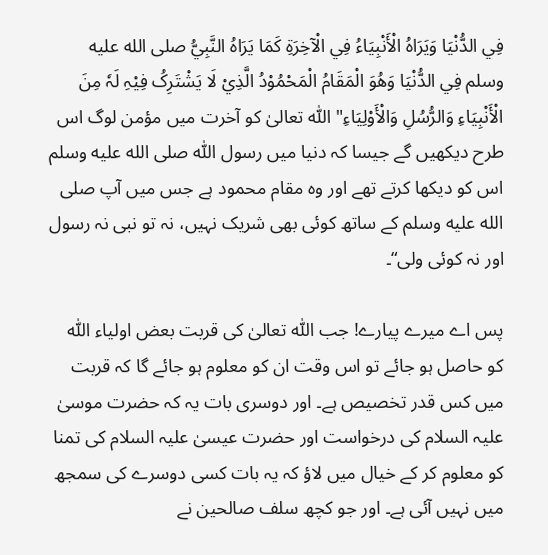فِي الدُّنْیَا وَیَرَاہُ الْأَنْبِیَاءُ فِي الْآخِرَۃِ کَمَا یَرَاہُ النَّبِيُّ صلى الله عليه وسلم فِي الدُّنْیَا وَھُوَ الْمَقَامُ الْمَحْمُوْدُ الَّذِيْ لَا یَشْتَرِکُ فِیْہِ لَہٗ مِنَ الْأَنْبِیَاءِ وَالرُّسُلِ وَالْأَوْلِیَاءِ" اللّٰہ تعالیٰ کو آخرت میں مؤمن لوگ اس طرح دیکھیں گے جیسا کہ دنیا میں رسول اللّٰہ صلى الله عليه وسلم اس کو دیکھا کرتے تھے اور وہ مقام محمود ہے جس میں آپ صلى الله عليه وسلم کے ساتھ کوئی بھی شریک نہیں، نہ تو نبی نہ رسول اور نہ کوئی ولی“۔

پس اے میرے پیارے! جب اللّٰہ تعالیٰ کی قربت بعض اولیاء اللّٰہ کو حاصل ہو جائے تو اس وقت ان کو معلوم ہو جائے گا کہ قربت میں کس قدر تخصیص ہے۔ اور دوسری بات یہ کہ حضرت موسیٰ علیہ السلام کی درخواست اور حضرت عیسیٰ علیہ السلام کی تمنا کو معلوم کر کے خیال میں لاؤ کہ یہ بات کسی دوسرے کی سمجھ میں نہیں آئی ہے۔ اور جو کچھ سلف صالحین نے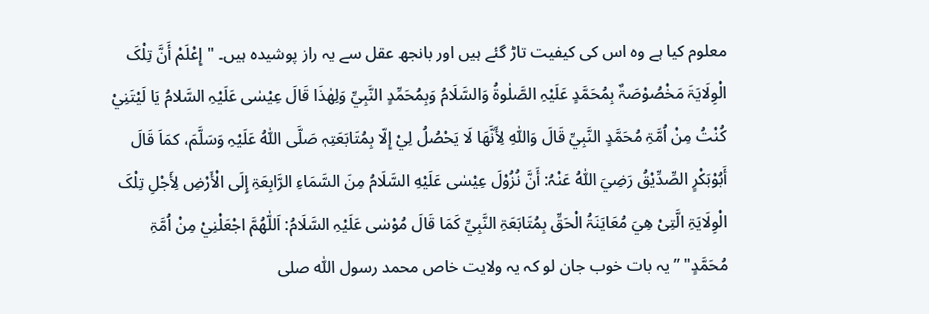معلوم کیا ہے وہ اس کی کیفیت تاڑ گئے ہیں اور بانجھ عقل سے یہ راز پوشیدہ ہیں۔ "إِعْلَمْ أَنَّ تِلْکَ الْوِلَایَۃَ مَخْصُوْصَۃٌ بِمُحَمَّدٍ عَلَیْہِ الصَّلٰوۃُ وَالسَّلَامُ وَبِمُحَمِّدٍ النَّبِيِّ وَلِھٰذَا قَالَ عِیْسٰی عَلَیْہِ السَّلامُ یَا لَیْتَنِيْ کُنْتُ مِنْ اُمَّۃِ مُحَمَّدٍ النَّبِيِّ قَالَ وَاللّٰہِ لِأَنَّھَا لَا یَحْصُلُ لِيْ إِلّا بِمُتَابَعَتِہٖ صَلَّی اللّٰہُ عَلَیْہِ وَسَلَّمَ، کمَاَ قَالَ أَبُوْبَکْرٍ الصِّدِّیْقُ رَضِيَ اللّٰہُ عَنْہُ: أَنَّ نُزُوْلَ عِیْسٰی عَلَيْهِ السَّلَامُ مِنَ السَّمَاءِ الرَّابِعَۃِ إِلَی الْأَرْضِ لِأَجْلِ تِلْکَ الْوِلَایَۃِ الَّتِیْ ھِيَ مُعَایَنَۃُ الْحَقِّ بِمُتَابَعَۃِ النَّبِيِّ کَمَا قَالَ مُوْسٰی عَلَیْہِ السَّلَامُ: اَللّٰھُمَّ اجْعَلْنِيْ مِنْ اُمَّۃِ مُحَمَّدٍ" ”یہ بات خوب جان لو کہ یہ ولایت خاص محمد رسول اللّٰہ صلى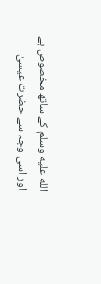الله عليه وسلم کے ساتھ مخصوص ہے اور اسی وجہ سے حضرت عیسیٰ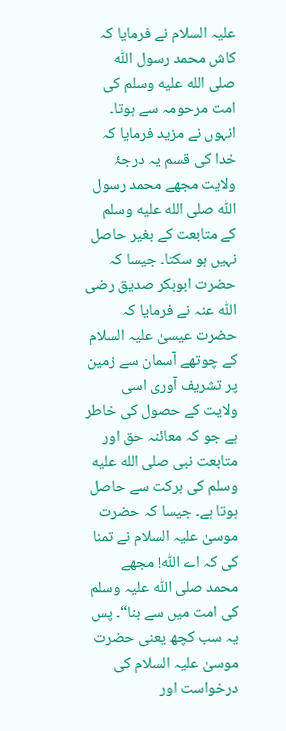علیہ السلام نے فرمایا کہ کاش محمد رسول اللّٰہ صلى الله عليه وسلم کی امت مرحومہ سے ہوتا۔ انہوں نے مزید فرمایا کہ خدا کی قسم یہ درجۂ ولایت مجھے محمد رسول اللّٰہ صلى الله عليه وسلم کے متابعت کے بغیر حاصل نہیں ہو سکتا۔ جیسا کہ حضرت ابوبکر صدیق رضی اللّٰہ عنہ نے فرمایا کہ حضرت عیسیٰ علیہ السلام کے چوتھے آسمان سے زمین پر تشریف آوری اسی ولایت کے حصول کی خاطر ہے جو کہ معائنہ حق اور متابعت نبی صلى الله عليه وسلم کی برکت سے حاصل ہوتا ہے۔ جیسا کہ حضرت موسیٰ علیہ السلام نے تمنا کی کہ اے اللّٰہ! مجھے محمد صلی اللّٰہ علیہ وسلم کی امت میں سے بنا“۔ پس یہ سب کچھ یعنی حضرت موسیٰ علیہ السلام کی درخواست اور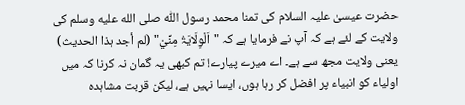حضرت عیسیٰ علیہ السلام کی تمنا محمد رسول اللّٰہ صلى الله عليه وسلم کی ولایت کے لئے ہے کہ آپ نے فرمایا ہے کہ "اَلْوِلَایَۃُ مِنِّيْ" (لم أجد ہذا الحدیث) یعنی ولایت مجھ سے ہے۔ اے میرے پیارے! تم کبھی یہ گمان نہ کرنا کہ میں اولیاء کو انبیاء پر افضل کر رہا ہوں، ایسا نہیں ہے، لیکن قربت مشاہدہ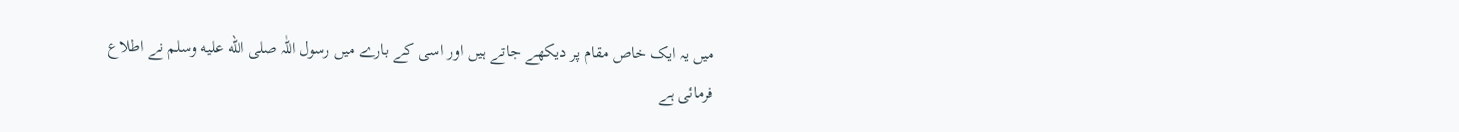میں یہ ایک خاص مقام پر دیکھے جاتے ہیں اور اسی کے بارے میں رسول اللّٰہ صلى الله عليه وسلم نے اطلاع فرمائی ہے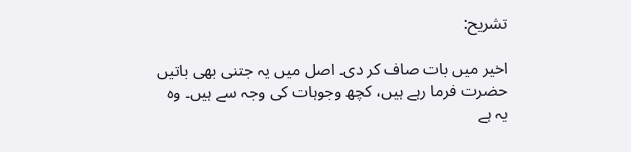تشریح:

اخیر میں بات صاف کر دی۔ اصل میں یہ جتنی بھی باتیں حضرت فرما رہے ہیں، کچھ وجوہات کی وجہ سے ہیں۔ وہ یہ ہے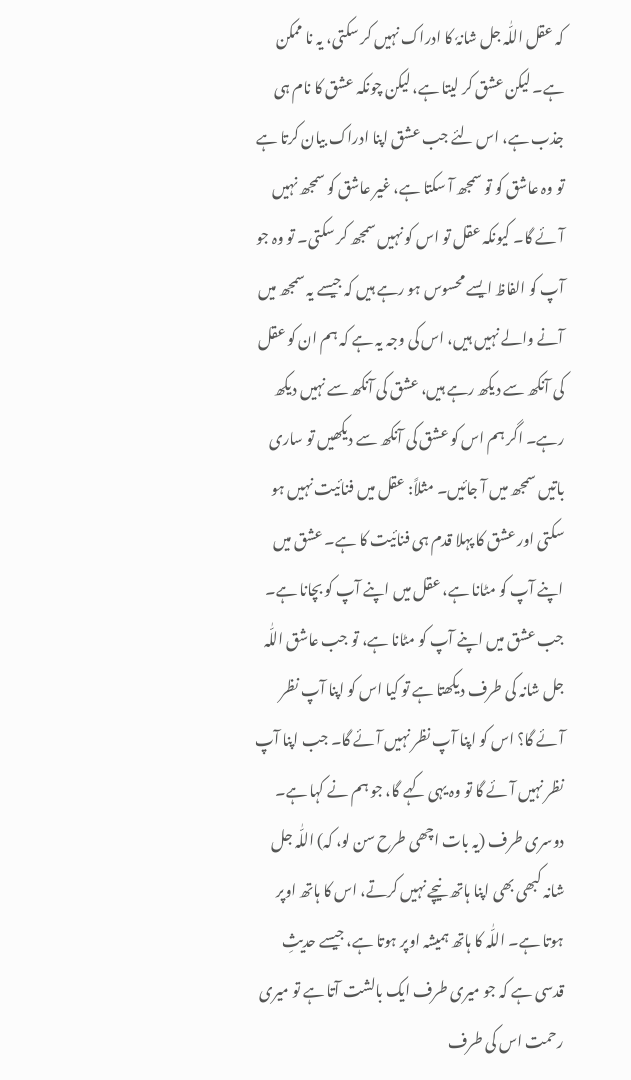کہ عقل اللّٰہ جل شانہٗ کا ادراک نہیں کر سکتی، یہ نا ممکن ہے۔ لیکن عشق کر لیتا ہے، لیکن چونکہ عشق کا نام ہی جذب ہے، اس لئے جب عشق اپنا ادراک بیان کرتا ہے تو وہ عاشق کو تو سمجھ آ سکتا ہے، غیر عاشق کو سمجھ نہیں آئے گا۔ کیونکہ عقل تو اس کو نہیں سمجھ کر سکتی۔ تو وہ جو آپ کو الفاظ ایسے محسوس ہو رہے ہیں کہ جیسے یہ سمجھ میں آنے والے نہیں ہیں، اس کی وجہ یہ ہے کہ ہم ان کو عقل کی آنکھ سے دیکھ رہے ہیں، عشق کی آنکھ سے نہیں دیکھ رہے۔ اگر ہم اس کو عشق کی آنکھ سے دیکھیں تو ساری باتیں سمجھ میں آ جائیں۔ مثلاً: عقل میں فنائیت نہیں ہو سکتی اور عشق کا پہلا قدم ہی فنائیت کا ہے۔ عشق میں اپنے آپ کو مٹانا ہے، عقل میں اپنے آپ کو بچانا ہے۔ جب عشق میں اپنے آپ کو مٹانا ہے، تو جب عاشق اللّٰہ جل شانہ کی طرف دیکھتا ہے تو کیا اس کو اپنا آپ نظر آئے گا؟ اس کو اپنا آپ نظر نہیں آئے گا۔ جب اپنا آپ نظر نہیں آئے گا تو وہ یہی کہے گا، جو ہم نے کہا ہے۔ دوسری طرف (یہ بات اچھی طرح سن لو، کہ) اللّٰہ جل شانہ کبھی بھی اپنا ہاتھ نیچے نہیں کرتے، اس کا ہاتھ اوپر ہوتا ہے۔ اللّٰہ کا ہاتھ ہمیشہ اوپر ہوتا ہے، جیسے حدیثِ قدسی ہے کہ جو میری طرف ایک بالشت آتا ہے تو میری رحمت اس کی طرف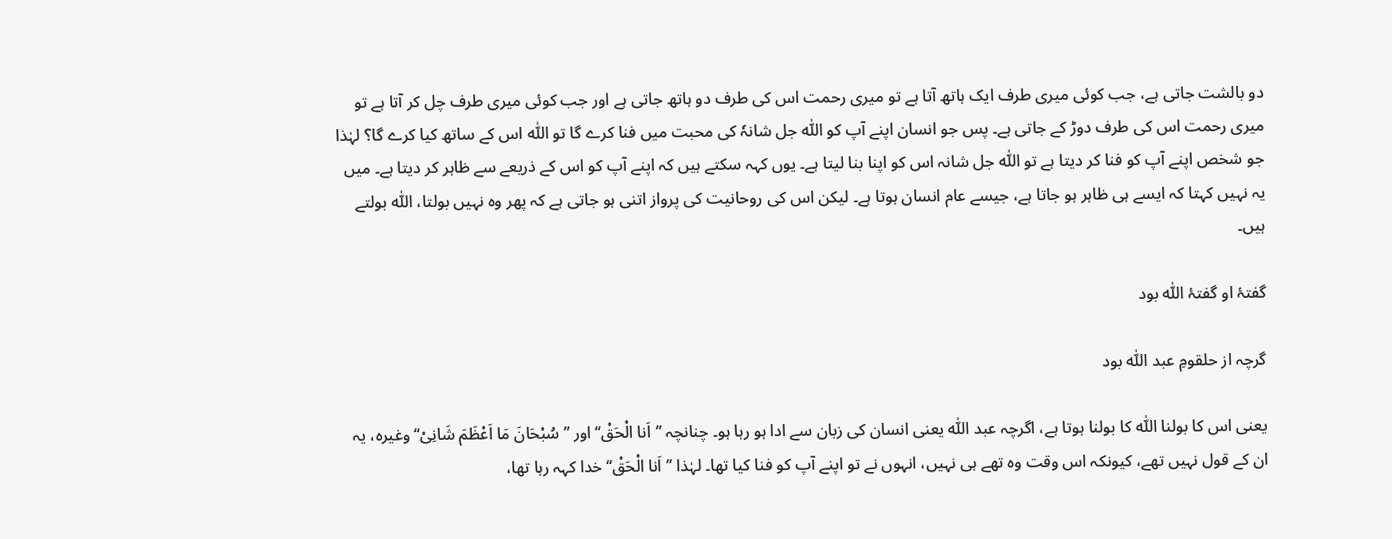دو بالشت جاتی ہے، جب کوئی میری طرف ایک ہاتھ آتا ہے تو میری رحمت اس کی طرف دو ہاتھ جاتی ہے اور جب کوئی میری طرف چل کر آتا ہے تو میری رحمت اس کی طرف دوڑ کے جاتی ہے۔ پس جو انسان اپنے آپ کو اللّٰہ جل شانہٗ کی محبت میں فنا کرے گا تو اللّٰہ اس کے ساتھ کیا کرے گا؟ لہٰذا جو شخص اپنے آپ کو فنا کر دیتا ہے تو اللّٰہ جل شانہ اس کو اپنا بنا لیتا ہے۔ یوں کہہ سکتے ہیں کہ اپنے آپ کو اس کے ذریعے سے ظاہر کر دیتا ہے۔ میں یہ نہیں کہتا کہ ایسے ہی ظاہر ہو جاتا ہے، جیسے عام انسان ہوتا ہے۔ لیکن اس کی روحانیت کی پرواز اتنی ہو جاتی ہے کہ پھر وہ نہیں بولتا، اللّٰہ بولتے ہیں۔

گفتۂ او گفتۂ اللّٰہ بود

گرچہ از حلقومِ عبد اللّٰہ بود

یعنی اس کا بولنا اللّٰہ کا بولنا ہوتا ہے، اگرچہ عبد اللّٰہ یعنی انسان کی زبان سے ادا ہو رہا ہو۔ چنانچہ ’’اَنا الْحَقْ‘‘ اور ’’سُبْحَانَ مَا اَعْظَمَ شَانِیْ‘‘ وغیرہ، یہ ان کے قول نہیں تھے، کیونکہ اس وقت وہ تھے ہی نہیں، انہوں نے تو اپنے آپ کو فنا کیا تھا۔ لہٰذا ’’اَنا الْحَقْ‘‘ خدا کہہ رہا تھا،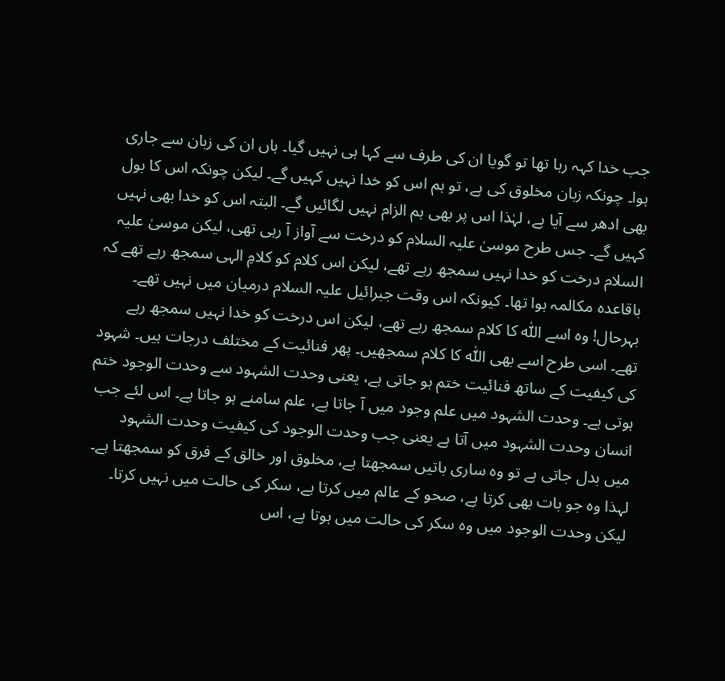جب خدا کہہ رہا تھا تو گویا ان کی طرف سے کہا ہی نہیں گیا۔ ہاں ان کی زبان سے جاری ہوا۔ چونکہ زبان مخلوق کی ہے، تو ہم اس کو خدا نہیں کہیں گے۔ لیکن چونکہ اس کا بول بھی ادھر سے آیا ہے، لہٰذا اس پر بھی ہم الزام نہیں لگائیں گے۔ البتہ اس کو خدا بھی نہیں کہیں گے۔ جس طرح موسیٰ علیہ السلام کو درخت سے آواز آ رہی تھی، لیکن موسیٰ علیہ السلام درخت کو خدا نہیں سمجھ رہے تھے، لیکن اس کلام کو کلامِ الہی سمجھ رہے تھے کہ باقاعدہ مکالمہ ہوا تھا۔ کیونکہ اس وقت جبرائیل علیہ السلام درمیان میں نہیں تھے۔ بہرحال! وہ اسے اللّٰہ کا کلام سمجھ رہے تھے، لیکن اس درخت کو خدا نہیں سمجھ رہے تھے۔ اسی طرح اسے بھی اللّٰہ کا کلام سمجھیں۔ پھر فنائیت کے مختلف درجات ہیں۔ شہود کی کیفیت کے ساتھ فنائیت ختم ہو جاتی ہے، یعنی وحدت الشہود سے وحدت الوجود ختم ہوتی ہے۔ وحدت الشہود میں علم وجود میں آ جاتا ہے، علم سامنے ہو جاتا ہے۔ اس لئے جب انسان وحدت الشہود میں آتا ہے یعنی جب وحدت الوجود کی کیفیت وحدت الشہود میں بدل جاتی ہے تو وہ ساری باتیں سمجھتا ہے، مخلوق اور خالق کے فرق کو سمجھتا ہے۔ لہذا وہ جو بات بھی کرتا ہے، صحو کے عالم میں کرتا ہے، سکر کی حالت میں نہیں کرتا۔ لیکن وحدت الوجود میں وہ سکر کی حالت میں ہوتا ہے، اس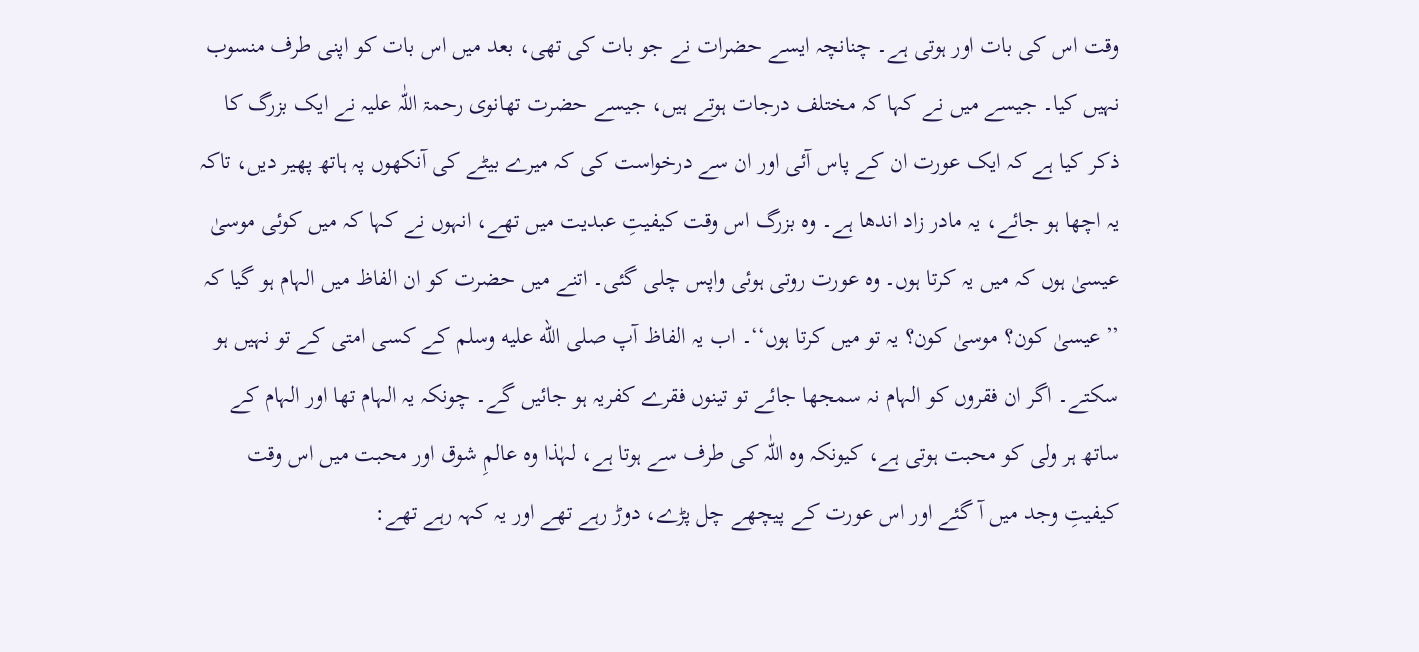وقت اس کی بات اور ہوتی ہے۔ چنانچہ ایسے حضرات نے جو بات کی تھی، بعد میں اس بات کو اپنی طرف منسوب نہیں کیا۔ جیسے میں نے کہا کہ مختلف درجات ہوتے ہیں، جیسے حضرت تھانوی رحمۃ اللّٰہ علیہ نے ایک بزرگ کا ذکر کیا ہے کہ ایک عورت ان کے پاس آئی اور ان سے درخواست کی کہ میرے بیٹے کی آنکھوں پہ ہاتھ پھیر دیں، تاکہ یہ اچھا ہو جائے، یہ مادر زاد اندھا ہے۔ وہ بزرگ اس وقت کیفیتِ عبدیت میں تھے، انہوں نے کہا کہ میں کوئی موسیٰ عیسیٰ ہوں کہ میں یہ کرتا ہوں۔ وہ عورت روتی ہوئی واپس چلی گئی۔ اتنے میں حضرت کو ان الفاظ میں الہام ہو گیا کہ ’’عیسیٰ کون؟ موسیٰ کون؟ یہ تو میں کرتا ہوں‘‘۔ اب یہ الفاظ آپ صلى الله عليه وسلم کے کسی امتی کے تو نہیں ہو سکتے۔ اگر ان فقروں کو الہام نہ سمجھا جائے تو تینوں فقرے کفریہ ہو جائیں گے۔ چونکہ یہ الہام تھا اور الہام کے ساتھ ہر ولی کو محبت ہوتی ہے، کیونکہ وہ اللّٰہ کی طرف سے ہوتا ہے، لہٰذا وہ عالمِ شوق اور محبت میں اس وقت کیفیتِ وجد میں آ گئے اور اس عورت کے پیچھے چل پڑے، دوڑ رہے تھے اور یہ کہہ رہے تھے: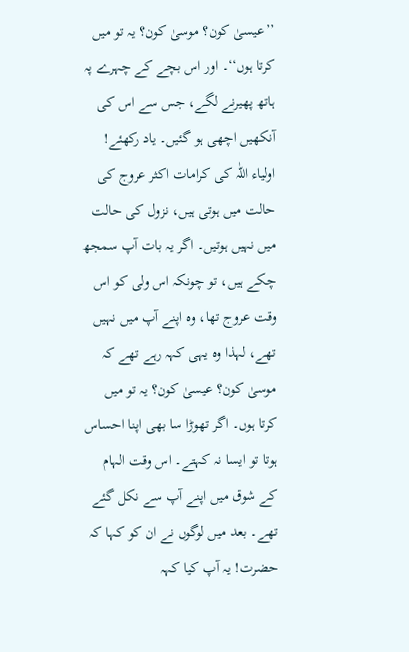’’عیسیٰ کون؟ موسیٰ کون؟ یہ تو میں کرتا ہوں‘‘۔ اور اس بچے کے چہرے پہ ہاتھ پھیرنے لگے، جس سے اس کی آنکھیں اچھی ہو گئیں۔ یاد رکھئے! اولیاء اللّٰہ کی کرامات اکثر عروج کی حالت میں ہوتی ہیں، نزول کی حالت میں نہیں ہوتیں۔ اگر یہ بات آپ سمجھ چکے ہیں، تو چونکہ اس ولی کو اس وقت عروج تھا، وہ اپنے آپ میں نہیں تھے، لہذا وہ یہی کہہ رہے تھے کہ موسیٰ کون؟ عیسیٰ کون؟ یہ تو میں کرتا ہوں۔ اگر تھوڑا سا بھی اپنا احساس ہوتا تو ایسا نہ کہتے۔ اس وقت الہام کے شوق میں اپنے آپ سے نکل گئے تھے۔ بعد میں لوگوں نے ان کو کہا کہ حضرت! یہ آپ کیا کہہ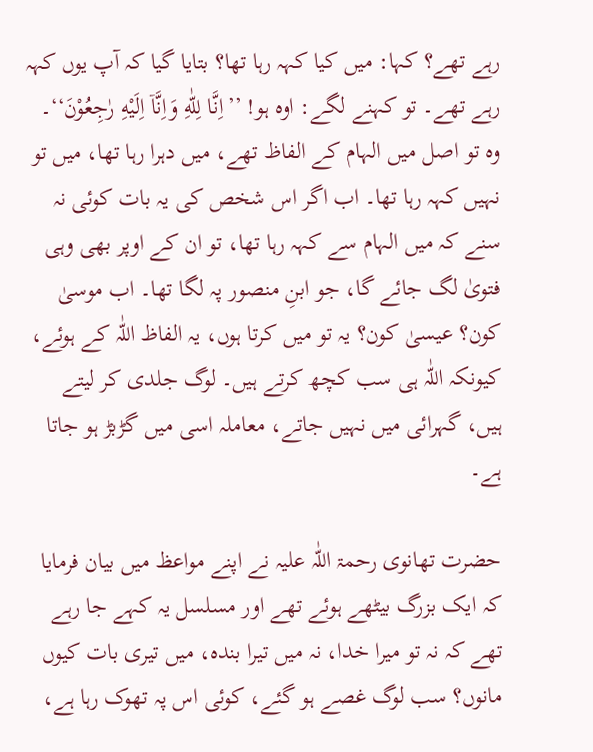رہے تھے؟ کہا: میں کیا کہہ رہا تھا؟ بتایا گیا کہ آپ یوں کہہ رہے تھے۔ تو کہنے لگے: اوہ ہو! ’’اِنَّا لِلّٰهِ وَاِنَّاۤ اِلَیْهِ رٰجِعُوْنَ‘‘۔ وہ تو اصل میں الہام کے الفاظ تھے، میں دہرا رہا تھا، میں تو نہیں کہہ رہا تھا۔ اب اگر اس شخص کی یہ بات کوئی نہ سنے کہ میں الہام سے کہہ رہا تھا، تو ان کے اوپر بھی وہی فتویٰ لگ جائے گا، جو ابنِ منصور پہ لگا تھا۔ اب موسیٰ کون؟ عیسیٰ کون؟ یہ تو میں کرتا ہوں، یہ الفاظ اللّٰہ کے ہوئے، کیونکہ اللّٰہ ہی سب کچھ کرتے ہیں۔ لوگ جلدی کر لیتے ہیں، گہرائی میں نہیں جاتے، معاملہ اسی میں گڑبڑ ہو جاتا ہے۔

حضرت تھانوی رحمۃ اللّٰہ علیہ نے اپنے مواعظ میں بیان فرمایا کہ ایک بزرگ بیٹھے ہوئے تھے اور مسلسل یہ کہے جا رہے تھے کہ نہ تو میرا خدا، نہ میں تیرا بندہ، میں تیری بات کیوں مانوں؟ سب لوگ غصے ہو گئے، کوئی اس پہ تھوک رہا ہے،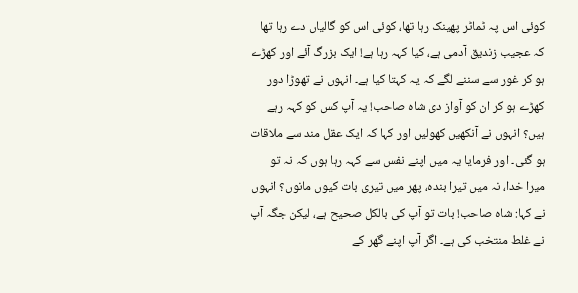کوئی اس پہ ٹماٹر پھینک رہا تھا، کوئی اس کو گالیاں دے رہا تھا کہ عجیب زندیق آدمی ہے، کیا کہہ رہا ہے! ایک بزرگ آئے اور کھڑے ہو کر غور سے سننے لگے کہ یہ کہتا کیا ہے۔ انہوں نے تھوڑا دور کھڑے ہو کر ان کو آواز دی شاہ صاحب! یہ آپ کس کو کہہ رہے ہیں؟ انہوں نے آنکھیں کھولیں اور کہا کہ ایک عقل مند سے ملاقات ہو گئی۔ اور فرمایا یہ میں اپنے نفس سے کہہ رہا ہوں کہ نہ تو میرا خدا، نہ میں تیرا بندہ، پھر میں تیری بات کیوں مانوں؟ انہوں نے کہا: شاہ صاحب! بات تو آپ کی بالکل صحیح ہے، لیکن جگہ آپ نے غلط منتخب کی ہے۔ اگر آپ اپنے گھر کے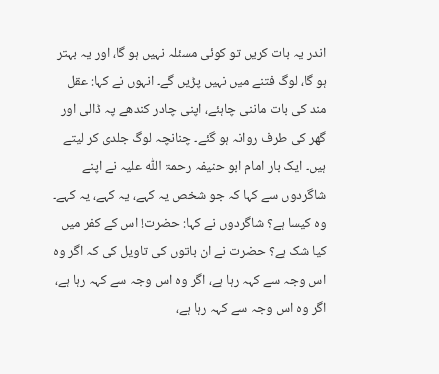اندر یہ بات کریں تو کوئی مسئلہ نہیں ہو گا، اور یہ بہتر ہو گا، لوگ فتنے میں نہیں پڑیں گے۔ انہوں نے کہا: عقل مند کی بات ماننی چاہئے، اپنی چادر کندھے پہ ڈالی اور گھر کی طرف روانہ ہو گئے۔ چنانچہ لوگ جلدی کر لیتے ہیں۔ ایک بار امام ابو حنیفہ رحمۃ اللّٰہ علیہ نے اپنے شاگردوں سے کہا کہ جو شخص یہ کہے، یہ کہے، یہ کہے۔ وہ کیسا ہے؟ شاگردوں نے کہا: حضرت! اس کے کفر میں کیا شک ہے؟ حضرت نے ان باتوں کی تاویل کی کہ اگر وہ اس وجہ سے کہہ رہا ہے، اگر وہ اس وجہ سے کہہ رہا ہے، اگر وہ اس وجہ سے کہہ رہا ہے،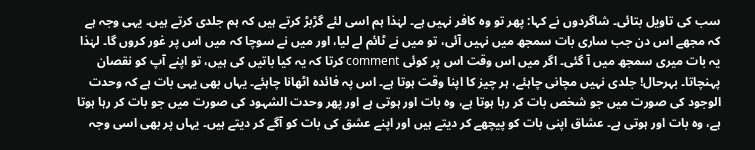سب کی تاویل بتائی۔ شاگردوں نے کہا: پھر تو وہ کافر نہیں ہے۔ لہٰذا ہم اسی لئے گڑبڑ کرتے ہیں کہ ہم جلدی کرتے ہیں۔ یہی وجہ ہے کہ مجھے اس دن جب ساری بات سمجھ میں نہیں آئی، تو میں نے ٹائم لے لیا، اور میں نے سوچا کہ میں اس پر غور کروں گا۔ لہٰذا یہ بات میری سمجھ میں آ گئی۔ اگر میں اس وقت اس پر کوئی comment کرتا کہ یہ کیا باتیں کی ہیں، تو اپنے آپ کو نقصان پہنچاتا۔ بہرحال! جلدی نہیں مچانی چاہئے، ہر چیز کا اپنا وقت ہوتا ہے۔ اس پہ فائدہ اٹھانا چاہئے۔ یہاں بھی یہی بات ہے کہ وحدت الوجود کی صورت میں جو شخص بات کر رہا ہوتا ہے، وہ بات اور ہوتی ہے اور پھر وحدت الشہود کی صورت میں جو بات کر رہا ہوتا ہے، وہ بات اور ہوتی ہے۔ عشاق اپنی بات کو پیچھے کر دیتے ہیں اور اپنے عشق کی بات کو آگے کر دیتے ہیں۔ یہاں پر بھی اسی وجہ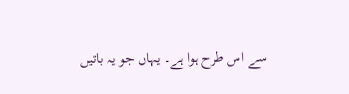سے اس طرح ہوا ہے۔ یہاں جو یہ باتیں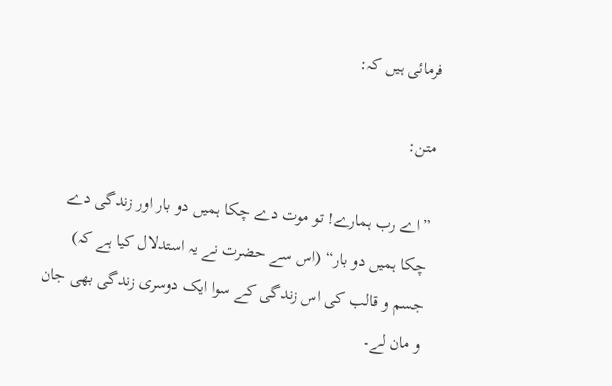فرمائی ہیں کہ:

متن:

”اے رب ہمارے! تو موت دے چکا ہمیں دو بار اور زندگی دے چکا ہمیں دو بار“ (اس سے حضرت نے یہ استدلال کیا ہے کہ) جسم و قالب کی اس زندگی کے سوا ایک دوسری زندگی بھی جان و مان لے۔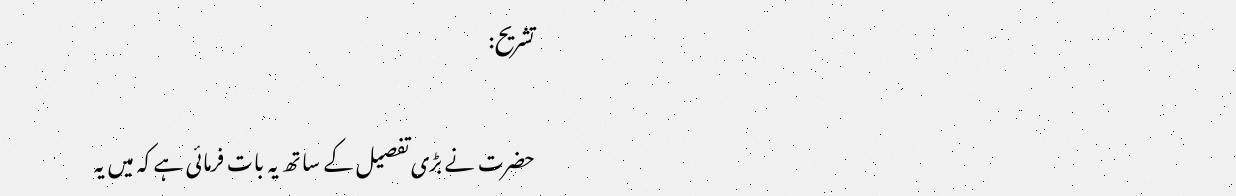تشریح:

حضرت نے بڑی تفصیل کے ساتھ یہ بات فرمائی ہے کہ میں یہ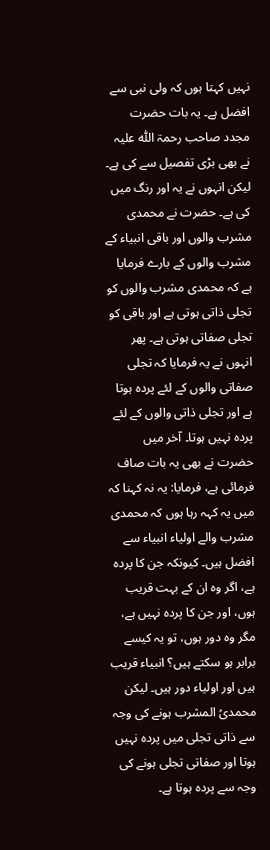نہیں کہتا ہوں کہ ولی نبی سے افضل ہے۔ یہ بات حضرت مجدد صاحب رحمۃ اللّٰہ علیہ نے بھی بڑی تفصیل سے کی ہے۔ لیکن انہوں نے یہ اور رنگ میں کی ہے۔ حضرت نے محمدی مشرب والوں اور باقی انبیاء کے مشرب والوں کے بارے فرمایا ہے کہ محمدی مشرب والوں کو تجلی ذاتی ہوتی ہے اور باقی کو تجلی صفاتی ہوتی ہے۔ پھر انہوں نے یہ فرمایا کہ تجلی صفاتی والوں کے لئے پردہ ہوتا ہے اور تجلی ذاتی والوں کے لئے پردہ نہیں ہوتا۔ آخر میں حضرت نے بھی یہ بات صاف فرمائی ہے، فرمایا: یہ نہ کہنا کہ میں یہ کہہ رہا ہوں کہ محمدی مشرب والے اولیاء انبیاء سے افضل ہیں۔ کیونکہ جن کا پردہ ہے، اگر وہ ان کے بہت قریب ہوں، اور جن کا پردہ نہیں ہے، مگر وہ دور ہوں، تو یہ کیسے برابر ہو سکتے ہیں؟ انبیاء قریب ہیں اور اولیاء دور ہیں۔ لیکن محمدیُ المشرب ہونے کی وجہ سے ذاتی تجلی میں پردہ نہیں ہوتا اور صفاتی تجلی ہونے کی وجہ سے پردہ ہوتا ہے۔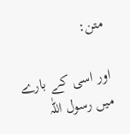متن:

اور اسی کے بارے میں رسول اللّٰہ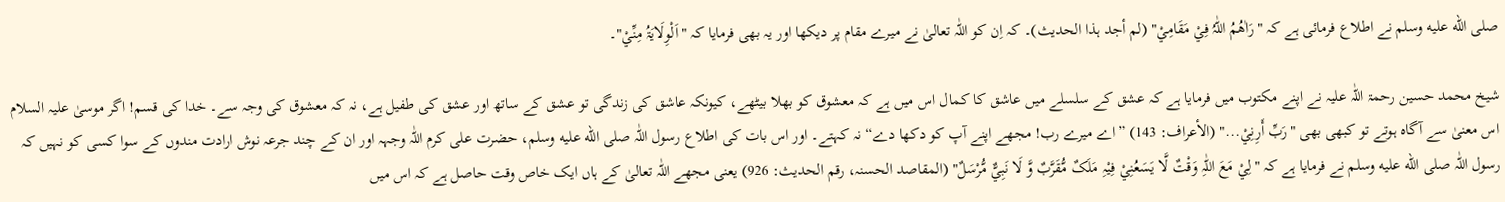صلى الله عليه وسلم نے اطلاع فرمائی ہے کہ "رَاٰھُمُ اللّٰہُ فِيْ مَقَامِيْ" (لم أجد ہذا الحدیث)۔ کہ اِن کو اللّٰہ تعالیٰ نے میرے مقام پر دیکھا اور یہ بھی فرمایا کہ "اَلْوِلَایَۃُ مِنِّيْ"۔

شیخ محمد حسین رحمۃ اللّٰہ علیہ نے اپنے مکتوب میں فرمایا ہے کہ عشق کے سلسلے میں عاشق کا کمال اس میں ہے کہ معشوق کو بھلا بیٹھے، کیونکہ عاشق کی زندگی تو عشق کے ساتھ اور عشق کی طفیل ہے، نہ کہ معشوق کی وجہ سے۔ خدا کی قسم! اگر موسیٰ علیہ السلام اس معنیٰ سے آگاہ ہوتے تو کبھی بھی "رَبِّ أَرِنِيْ..." (الأعراف: 143) ”اے میرے رب! مجھے اپنے آپ کو دکھا دے“ نہ کہتے۔ اور اس بات کی اطلاع رسول اللّٰہ صلى الله عليه وسلم، حضرت علی کرم اللّٰہ وجہہ اور ان کے چند جرعہ نوش ارادت مندوں کے سوا کسی کو نہیں کہ رسول اللّٰہ صلى الله عليه وسلم نے فرمایا ہے کہ "لِيْ مَعَ اللّٰہِ وَقْتٌ لَّا یَسَعُنِيْ فِیْہِ مَلَکٌ مُّقَرَّبٌ وَّ لَا نَبِيٌّ مُّرْسَلٌ" (المقاصد الحسنہ، رقم الحدیث: 926) یعنی مجھے اللّٰہ تعالیٰ کے ہاں ایک خاص وقت حاصل ہے کہ اس میں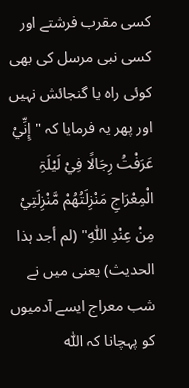کسی مقرب فرشتے اور کسی نبی مرسل کی بھی کوئی راہ یا گنجائش نہیں اور پھر یہ فرمایا کہ "إِنِّيْ عَرَفْتُ رِجَالًا فِيْ لَیْلَۃِ الْمِعْرَاجِ مَنْزِلَتُھُمْ مَّنْزِلَتِيْ مِنْ عِنْدِ اللّٰہِ" (لم أجد ہذا الحدیث) یعنی میں نے شب معراج ایسے آدمیوں کو پہچانا کہ اللّٰہ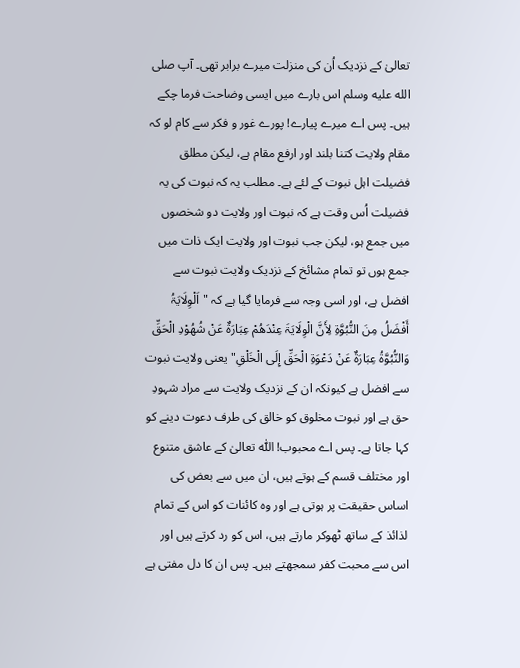تعالیٰ کے نزدیک اُن کی منزلت میرے برابر تھی۔ آپ صلى الله عليه وسلم اس بارے میں ایسی وضاحت فرما چکے ہیں۔ پس اے میرے پیارے! پورے غور و فکر سے کام لو کہ مقام ولایت کتنا بلند اور ارفع مقام ہے، لیکن مطلق فضیلت اہل نبوت کے لئے ہے۔ مطلب یہ کہ نبوت کی یہ فضیلت اُس وقت ہے کہ نبوت اور ولایت دو شخصوں میں جمع ہو، لیکن جب نبوت اور ولایت ایک ذات میں جمع ہوں تو تمام مشائخ کے نزدیک ولایت نبوت سے افضل ہے، اور اسی وجہ سے فرمایا گیا ہے کہ "اَلْوِلَایَۃُ أَفْضَلُ مِنَ النُّبُوَّۃِ لِأَنَّ الْوِلَایَۃَ عِنْدَھُمْ عِبَارَۃٌ عَنْ شُھُوْدِ الْحَقِّ وَالنُّبُوَّۃُ عِبَارَۃٌ عَنْ دَعْوَۃِ الْحَقِّ إِلَی الْخَلْقِ" یعنی ولایت نبوت سے افضل ہے کیونکہ ان کے نزدیک ولایت سے مراد شہودِ حق ہے اور نبوت مخلوق کو خالق کی طرف دعوت دینے کو کہا جاتا ہے۔ پس اے محبوب! اللّٰہ تعالیٰ کے عاشق متنوع اور مختلف قسم کے ہوتے ہیں، ان میں سے بعض کی اساس حقیقت پر ہوتی ہے اور وہ کائنات کو اس کے تمام لذائذ کے ساتھ ٹھوکر مارتے ہیں، اس کو رد کرتے ہیں اور اس سے محبت کفر سمجھتے ہیں۔ پس ان کا دل مفتی ہے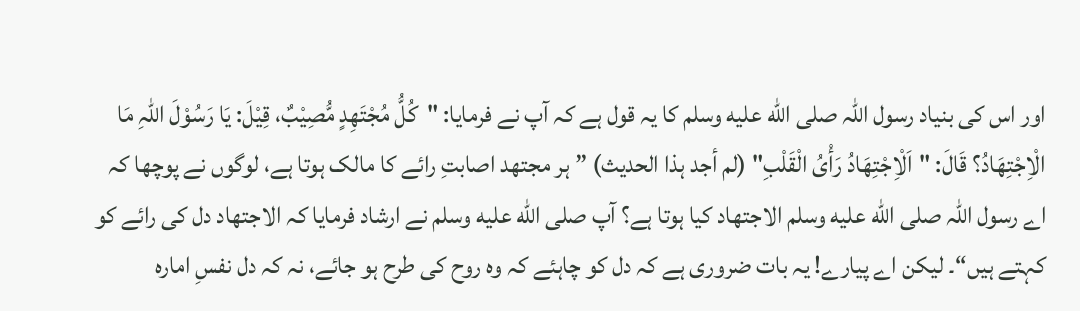اور اس کی بنیاد رسول اللّٰہ صلى الله عليه وسلم کا یہ قول ہے کہ آپ نے فرمایا: "کُلُّ مُجْتَھِدٍ مُّصِیْبٌ، قِیْلَ: یَا رَسُوْلَ اللّٰہِ مَا الْاِجْتِھَادُ؟ قَالَ: "اَلْاِجْتِھَادُ رَأْیُ الْقَلْبِ" (لم أجد ہذا الحدیث) ”ہر مجتھد اصابتِ رائے کا مالک ہوتا ہے، لوگوں نے پوچھا کہ اے رسول اللّٰہ صلى الله عليه وسلم الاجتھاد کیا ہوتا ہے؟ آپ صلى الله عليه وسلم نے ارشاد فرمایا کہ الاجتھاد دل کی رائے کو کہتے ہیں“۔ لیکن اے پیارے! یہ بات ضروری ہے کہ دل کو چاہئے کہ وہ روح کی طرح ہو جائے، نہ کہ دل نفسِ امارہ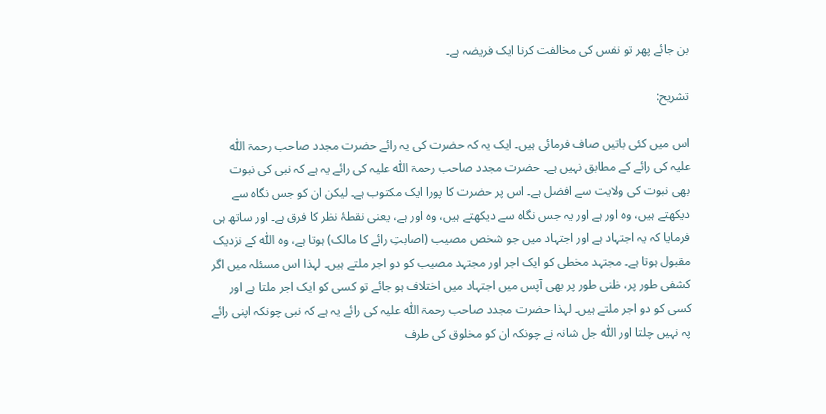بن جائے پھر تو نفس کی مخالفت کرنا ایک فریضہ ہے۔

تشریح:

اس میں کئی باتیں صاف فرمائی ہیں۔ ایک یہ کہ حضرت کی یہ رائے حضرت مجدد صاحب رحمۃ اللّٰہ علیہ کی رائے کے مطابق نہیں ہے۔ حضرت مجدد صاحب رحمۃ اللّٰہ علیہ کی رائے یہ ہے کہ نبی کی نبوت بھی نبوت کی ولایت سے افضل ہے۔ اس پر حضرت کا پورا ایک مکتوب ہے۔ لیکن ان کو جس نگاہ سے دیکھتے ہیں، وہ اور ہے اور یہ جس نگاہ سے دیکھتے ہیں، وہ اور ہے، یعنی نقطۂ نظر کا فرق ہے۔ اور ساتھ ہی فرمایا کہ یہ اجتہاد ہے اور اجتہاد میں جو شخص مصیب (اصابتِ رائے کا مالک) ہوتا ہے، وہ اللّٰہ کے نزدیک مقبول ہوتا ہے۔ مجتہد مخطی کو ایک اجر اور مجتہد مصیب کو دو اجر ملتے ہیں۔ لہذا اس مسئلہ میں اگر کشفی طور پر، ظنی طور پر بھی آپس میں اجتہاد میں اختلاف ہو جائے تو کسی کو ایک اجر ملتا ہے اور کسی کو دو اجر ملتے ہیں۔ لہذا حضرت مجدد صاحب رحمۃ اللّٰہ علیہ کی رائے یہ ہے کہ نبی چونکہ اپنی رائے پہ نہیں چلتا اور اللّٰہ جل شانہ نے چونکہ ان کو مخلوق کی طرف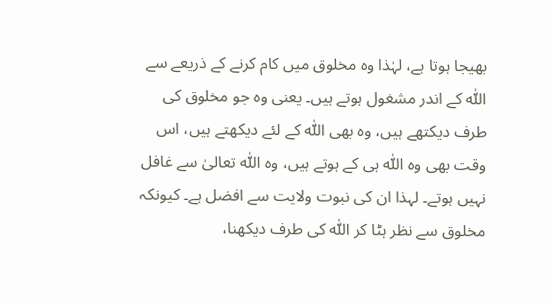بھیجا ہوتا ہے، لہٰذا وہ مخلوق میں کام کرنے کے ذریعے سے اللّٰہ کے اندر مشغول ہوتے ہیں۔ یعنی وہ جو مخلوق کی طرف دیکتھے ہیں، وہ بھی اللّٰہ کے لئے دیکھتے ہیں، اس وقت بھی وہ اللّٰہ ہی کے ہوتے ہیں، وہ اللّٰہ تعالیٰ سے غافل نہیں ہوتے۔ لہذا ان کی نبوت ولایت سے افضل ہے۔ کیونکہ مخلوق سے نظر ہٹا کر اللّٰہ کی طرف دیکھنا،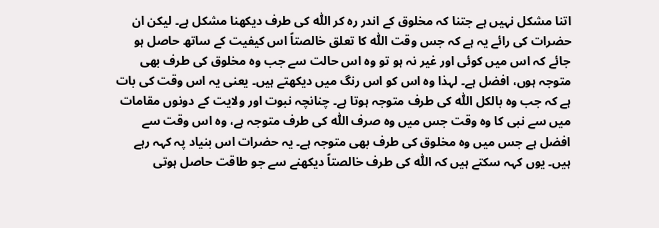اتنا مشکل نہیں ہے جتنا کہ مخلوق کے اندر رہ کر اللّٰہ کی طرف دیکھنا مشکل ہے۔ لیکن ان حضرات کی رائے یہ ہے کہ جس وقت اللّٰہ کا تعلق خالصتاً اس کیفیت کے ساتھ حاصل ہو جائے کہ اس میں کوئی اور غیر نہ ہو تو وہ اس حالت سے جب وہ مخلوق کی طرف بھی متوجہ ہوں، افضل ہے۔ لہذا وہ اس کو اس رنگ میں دیکھتے ہیں۔ یعنی یہ اس وقت کی بات ہے کہ جب وہ بالکل اللّٰہ کی طرف متوجہ ہوتا ہے۔ چنانچہ نبوت اور ولایت کے دونوں مقامات میں سے نبی کا وہ وقت جس میں وہ صرف اللّٰہ کی طرف متوجہ ہے، وہ اس وقت سے افضل ہے جس میں وہ مخلوق کی طرف بھی متوجہ ہے۔ یہ حضرات اس بنیاد پہ کہہ رہے ہیں۔ یوں کہہ سکتے ہیں کہ اللّٰہ کی طرف خالصتاً دیکھنے سے جو طاقت حاصل ہوتی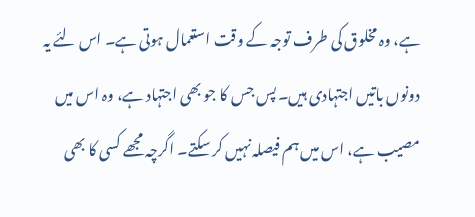ہے، وہ مخلوق کی طرف توجہ کے وقت استعمال ہوتی ہے۔ اس لئے یہ دونوں باتیں اجتہادی ہیں۔ پس جس کا جو بھی اجتہاد ہے، وہ اس میں مصیب ہے، اس میں ہم فیصلہ نہیں کر سکتے۔ اگرچہ مجھے کسی کا بھی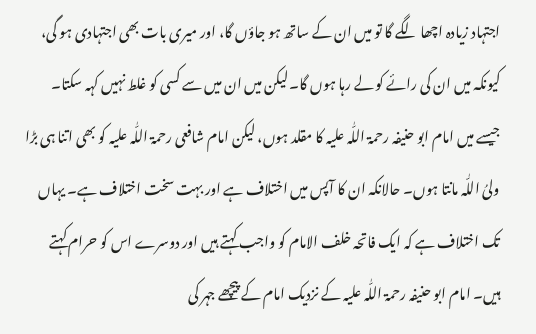اجتہاد زیادہ اچھا لگے گا تو میں ان کے ساتھ ہو جاؤں گا، اور میری بات بھی اجتہادی ہو گی، کیونکہ میں ان کی رائے کو لے رہا ہوں گا۔ لیکن میں ان میں سے کسی کو غلط نہیں کہہ سکتا۔ جیسے میں امام ابو حنیفہ رحمۃ اللّٰہ علیہ کا مقلد ہوں، لیکن امام شافعی رحمۃ اللّٰہ علیہ کو بھی اتنا ہی بڑا ولیُ اللّٰہ مانتا ہوں۔ حالانکہ ان کا آپس میں اختلاف ہے اور بہت سخت اختلاف ہے۔ یہاں تک اختلاف ہے کہ ایک فاتحہ خلف الامام کو واجب کہتے ہیں اور دوسرے اس کو حرام کہتے ہیں۔ امام ابو حنیفہ رحمۃ اللّٰہ علیہ کے نزدیک امام کے پیچھے جہر کی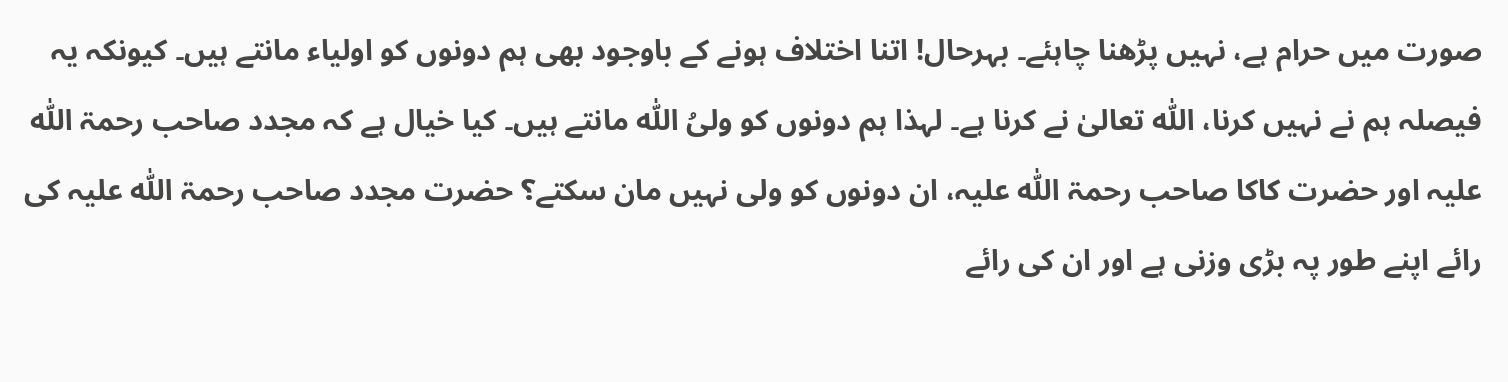صورت میں حرام ہے، نہیں پڑھنا چاہئے۔ بہرحال! اتنا اختلاف ہونے کے باوجود بھی ہم دونوں کو اولیاء مانتے ہیں۔ کیونکہ یہ فیصلہ ہم نے نہیں کرنا، اللّٰہ تعالیٰ نے کرنا ہے۔ لہذا ہم دونوں کو ولیُ اللّٰہ مانتے ہیں۔ کیا خیال ہے کہ مجدد صاحب رحمۃ اللّٰہ علیہ اور حضرت کاکا صاحب رحمۃ اللّٰہ علیہ، ان دونوں کو ولی نہیں مان سکتے؟ حضرت مجدد صاحب رحمۃ اللّٰہ علیہ کی رائے اپنے طور پہ بڑی وزنی ہے اور ان کی رائے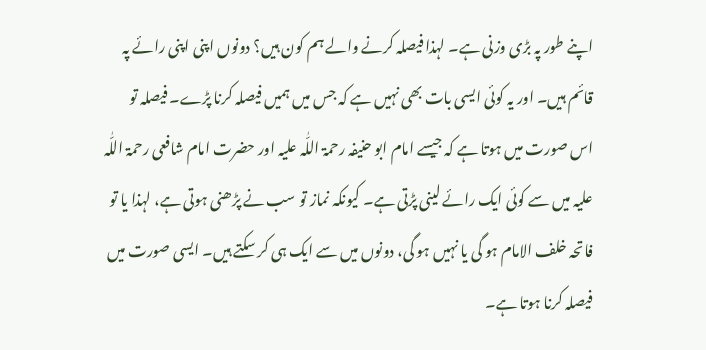اپنے طور پہ بڑی وزنی ہے۔ لہذا فیصلہ کرنے والے ہم کون ہیں؟ دونوں اپنی اپنی رائے پہ قائم ہیں۔ اور یہ کوئی ایسی بات بھی نہیں ہے کہ جس میں ہمیں فیصلہ کرنا پڑے۔ فیصلہ تو اس صورت میں ہوتا ہے کہ جیسے امام ابو حنیفہ رحمۃ اللّٰہ علیہ اور حضرت امام شافعی رحمۃ اللّٰہ علیہ میں سے کوئی ایک رائے لینی پڑتی ہے۔ کیونکہ نماز تو سب نے پڑھنی ہوتی ہے، لہذا یا تو فاتحہ خلف الامام ہو گی یا نہیں ہو گی، دونوں میں سے ایک ہی کر سکتے ہیں۔ ایسی صورت میں فیصلہ کرنا ہوتا ہے۔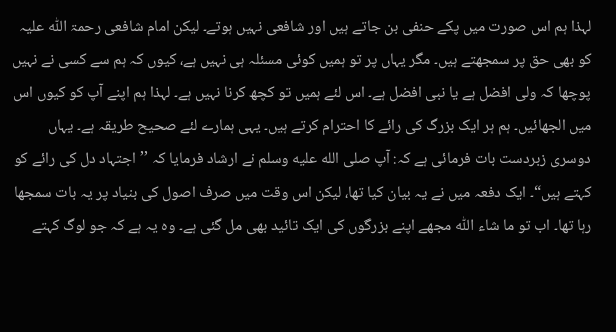لہذا ہم اس صورت میں پکے حنفی بن جاتے ہیں اور شافعی نہیں ہوتے۔ لیکن امام شافعی رحمۃ اللّٰہ علیہ کو بھی حق پر سمجھتے ہیں۔ مگر یہاں پر تو ہمیں کوئی مسئلہ ہی نہیں ہے، کیوں کہ ہم سے کسی نے نہیں پوچھا کہ ولی افضل ہے یا نبی افضل ہے۔ اس لئے ہمیں تو کچھ کرنا نہیں ہے۔ لہذا ہم اپنے آپ کو کیوں اس میں الجھائیں۔ ہم ہر ایک بزرگ کی رائے کا احترام کرتے ہیں۔ یہی ہمارے لئے صحیح طریقہ ہے۔ یہاں دوسری زبردست بات فرمائی ہے کہ: آپ صلى الله عليه وسلم نے ارشاد فرمایا کہ ’’اجتہاد دل کی رائے کو کہتے ہیں“۔ ایک دفعہ میں نے یہ بیان کیا تھا، لیکن اس وقت میں صرف اصول کی بنیاد پر یہ بات سمجھا رہا تھا۔ اب تو ما شاء اللّٰہ مجھے اپنے بزرگوں کی ایک تائید بھی مل گئی ہے۔ وہ یہ ہے کہ جو لوگ کہتے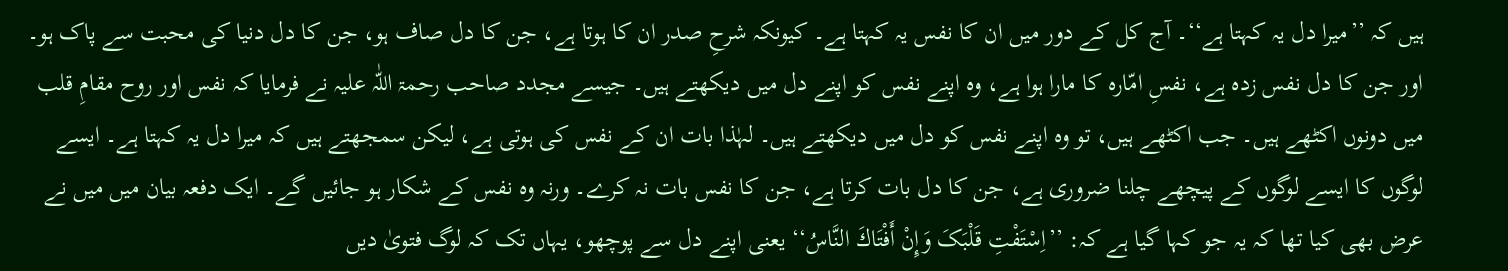ہیں کہ ’’میرا دل یہ کہتا ہے‘‘۔ آج کل کے دور میں ان کا نفس یہ کہتا ہے۔ کیونکہ شرحِ صدر ان کا ہوتا ہے، جن کا دل صاف ہو، جن کا دل دنیا کی محبت سے پاک ہو۔ اور جن کا دل نفس زدہ ہے، نفسِ امّارہ کا مارا ہوا ہے، وہ اپنے نفس کو اپنے دل میں دیکھتے ہیں۔ جیسے مجدد صاحب رحمۃ اللّٰہ علیہ نے فرمایا کہ نفس اور روح مقامِ قلب میں دونوں اکٹھے ہیں۔ جب اکٹھے ہیں، تو وہ اپنے نفس کو دل میں دیکھتے ہیں۔ لہٰذا بات ان کے نفس کی ہوتی ہے، لیکن سمجھتے ہیں کہ میرا دل یہ کہتا ہے۔ ایسے لوگوں کا ایسے لوگوں کے پیچھے چلنا ضروری ہے، جن کا دل بات کرتا ہے، جن کا نفس بات نہ کرے۔ ورنہ وہ نفس کے شکار ہو جائیں گے۔ ایک دفعہ بیان میں میں نے عرض بھی کیا تھا کہ یہ جو کہا گیا ہے کہ: ’’اِسْتَفْتِ قَلْبَکَ وَإِنْ أَفْتَاكَ النَّاسُ‘‘ یعنی اپنے دل سے پوچھو، یہاں تک کہ لوگ فتویٰ دیں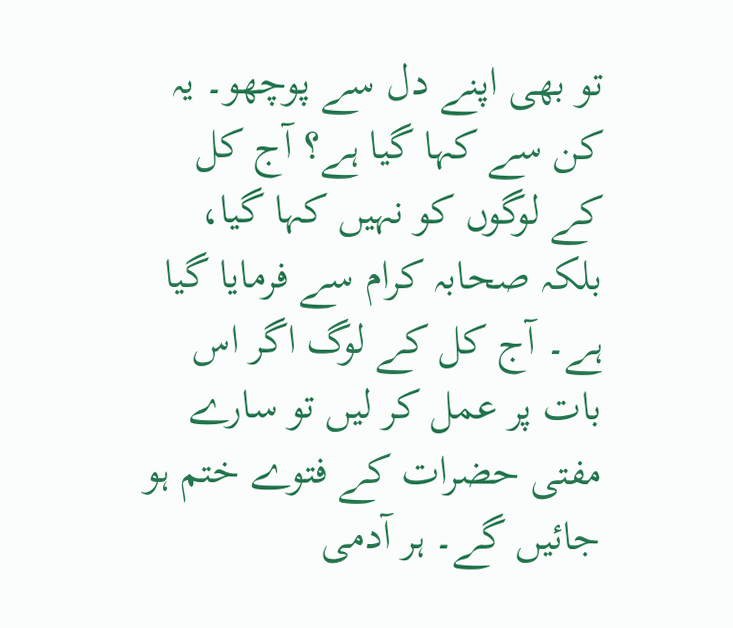تو بھی اپنے دل سے پوچھو۔ یہ کن سے کہا گیا ہے؟ آج کل کے لوگوں کو نہیں کہا گیا، بلکہ صحابہ کرام سے فرمایا گیا ہے۔ آج کل کے لوگ اگر اس بات پر عمل کر لیں تو سارے مفتی حضرات کے فتوے ختم ہو جائیں گے۔ ہر آدمی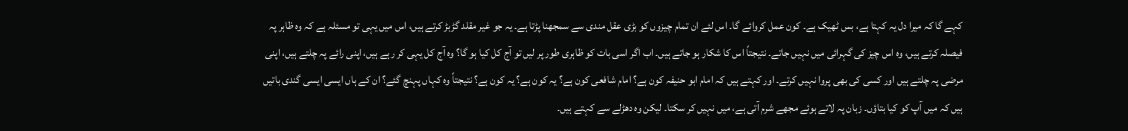کہے گا کہ میرا دل یہ کہتا ہے، بس ٹھیک ہے۔ کون عمل کروائے گا۔ اس لئے ان تمام چیزوں کو بڑی عقل مندی سے سمجھنا پڑتا ہے۔ یہ جو غیر مقلد گڑبڑ کرتے ہیں، اس میں یہی تو مسئلہ ہے کہ وہ ظاہر پہ فیصلہ کرتے ہیں، وہ اس چیز کی گہرائی میں نہیں جاتے۔ نتیجتاً اس کا شکار ہو جاتے ہیں۔ اب اگر اسی بات کو ظاہری طور پر لیں تو آج کل کیا ہو گا؟ وہ آج کل یہی کر رہے ہیں، اپنی رائے پہ چلتے ہیں، اپنی مرضی پہ چلتے ہیں اور کسی کی بھی پروا نہیں کرتے۔ اور کہتے ہیں کہ امام ابو حنیفہ کون ہے؟ امام شافعی کون ہے؟ یہ کون ہے؟ یہ کون ہے؟ نتیجتاً وہ کہاں پہنچ گئے؟ ان کے ہاں ایسی ایسی گندی باتیں ہیں کہ میں آپ کو کیا بتاؤں۔ زبان پہ لاتے ہوئے مجھے شرم آتی ہے، میں نہیں کر سکتا۔ لیکن وہ دھڑلے سے کہتے ہیں۔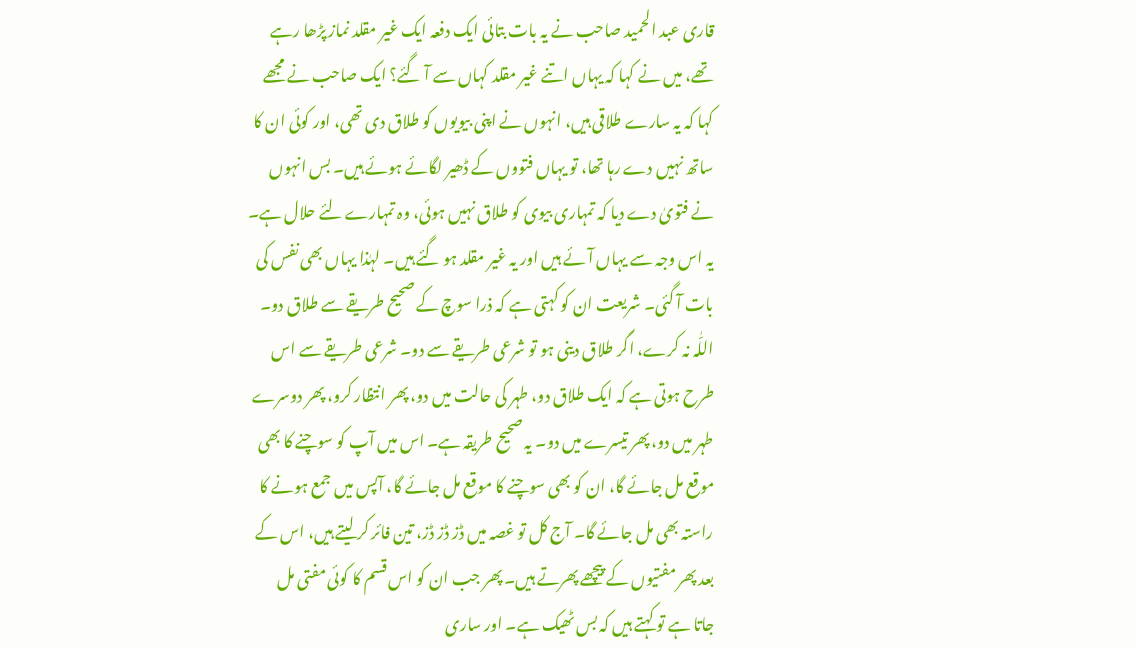قاری عبد الحمید صاحب نے یہ بات بتائی ایک دفعہ ایک غیر مقلد نماز پڑھا رہے تھے، میں نے کہا کہ یہاں اتنے غیر مقلد کہاں سے آ گئے؟ ایک صاحب نے مجھے کہا کہ یہ سارے طلاقی ہیں، انہوں نے اپنی بیویوں کو طلاق دی تھی، اور کوئی ان کا ساتھ نہیں دے رہا تھا، تو یہاں فتووں کے ڈھیر لگائے ہوئے ہیں۔ بس انہوں نے فتویٰ دے دیا کہ تمہاری بیوی کو طلاق نہیں ہوئی، وہ تمہارے لئے حلال ہے۔ یہ اس وجہ سے یہاں آئے ہیں اور یہ غیر مقلد ہو گئے ہیں۔ لہٰذا یہاں بھی نفس کی بات آ گئی۔ شریعت ان کو کہتی ہے کہ ذرا سوچ کے صحیح طریقے سے طلاق دو۔ اللّٰہ نہ کرے، اگر طلاق دینی ہو تو شرعی طریقے سے دو۔ شرعی طریقے سے اس طرح ہوتی ہے کہ ایک طلاق دو، طہر کی حالت میں دو، پھر انتظار کرو، پھر دوسرے طہر میں دو، پھر تیسرے میں دو۔ یہ صحیح طریقہ ہے۔ اس میں آپ کو سوچنے کا بھی موقع مل جائے گا، ان کو بھی سوچنے کا موقع مل جائے گا، آپس میں جمع ہونے کا راستہ بھی مل جائے گا۔ آج کل تو غصہ میں ڈز ڈز ڈز، تین فائر کر لیتے ہیں، اس کے بعد پھر مفتیوں کے پیچھے پھرتے ہیں۔ پھر جب ان کو اس قسم کا کوئی مفتی مل جاتا ہے تو کہتے ہیں کہ بس ٹھیک ہے۔ اور ساری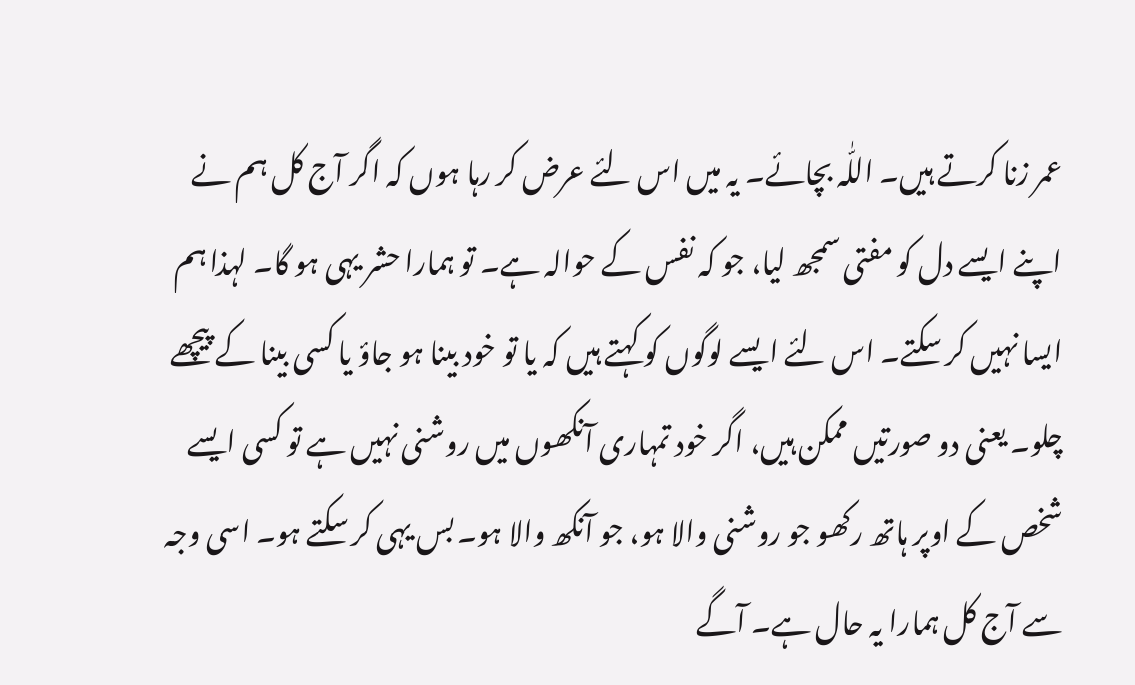عمر زنا کرتے ہیں۔ اللّٰہ بچائے۔ یہ میں اس لئے عرض کر رہا ہوں کہ اگر آج کل ہم نے اپنے ایسے دل کو مفتی سمجھ لیا، جو کہ نفس کے حوالہ ہے۔ تو ہمارا حشر یہی ہو گا۔ لہذا ہم ایسا نہیں کر سکتے۔ اس لئے ایسے لوگوں کو کہتے ہیں کہ یا تو خود بینا ہو جاؤ یا کسی بینا کے پیچھے چلو۔ یعنی دو صورتیں ممکن ہیں، اگر خود تمہاری آنکھوں میں روشنی نہیں ہے تو کسی ایسے شخص کے اوپر ہاتھ رکھو جو روشنی والا ہو، جو آنکھ والا ہو۔ بس یہی کر سکتے ہو۔ اسی وجہ سے آج کل ہمارا یہ حال ہے۔ آگے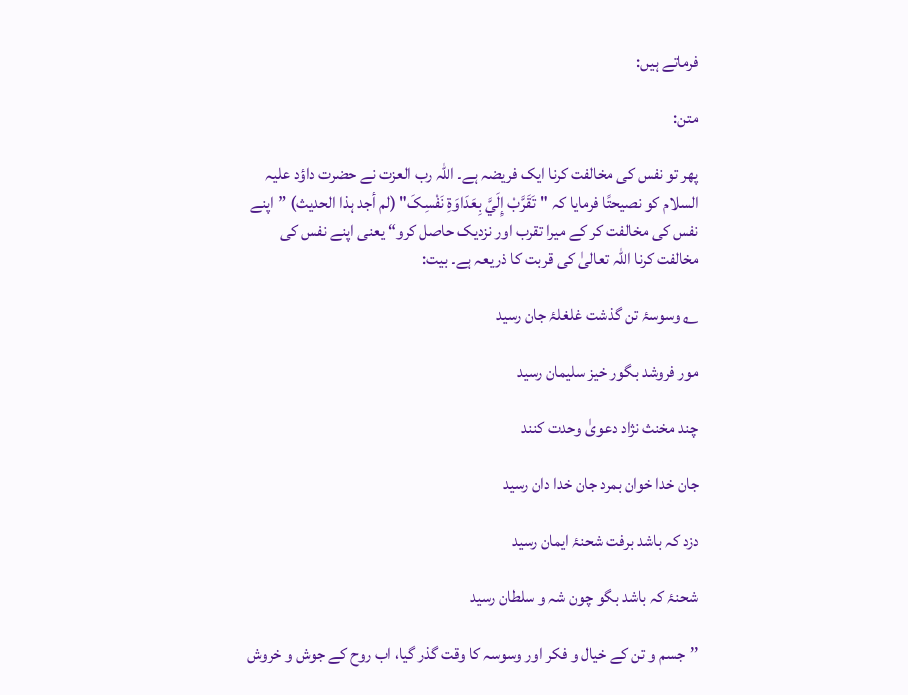فرماتے ہیں:

متن:

پھر تو نفس کی مخالفت کرنا ایک فریضہ ہے۔ اللّٰہ رب العزت نے حضرت داؤد علیہ السلام کو نصیحتًا فرمایا کہ "تَقَرَّبْ إِلَيَّ بِعَدَاوَۃِ نَفْسِکَ" (لم أجد ہذا الحدیث) ”اپنے نفس کی مخالفت کر کے میرا تقرب اور نزدیک حاصل کرو“ یعنی اپنے نفس کی مخالفت کرنا اللّٰہ تعالیٰ کی قربت کا ذریعہ ہے۔ بیت:

؎ وسوسۂ تن گذشت غلغلۂ جان رسید

مور فروشد بگور خیز سلیمان رسید

چند مخنث نژاد دعویٰ وحدت کنند

جان خدا خوان بمرد جان خدا دان رسید

دزد کہ باشد برفت شحنۂ ایمان رسید

شحنۂ کہ باشد بگو چون شہ و سلطان رسید

’’جسم و تن کے خیال و فکر اور وسوسہ کا وقت گذر گیا، اب روح کے جوش و خروش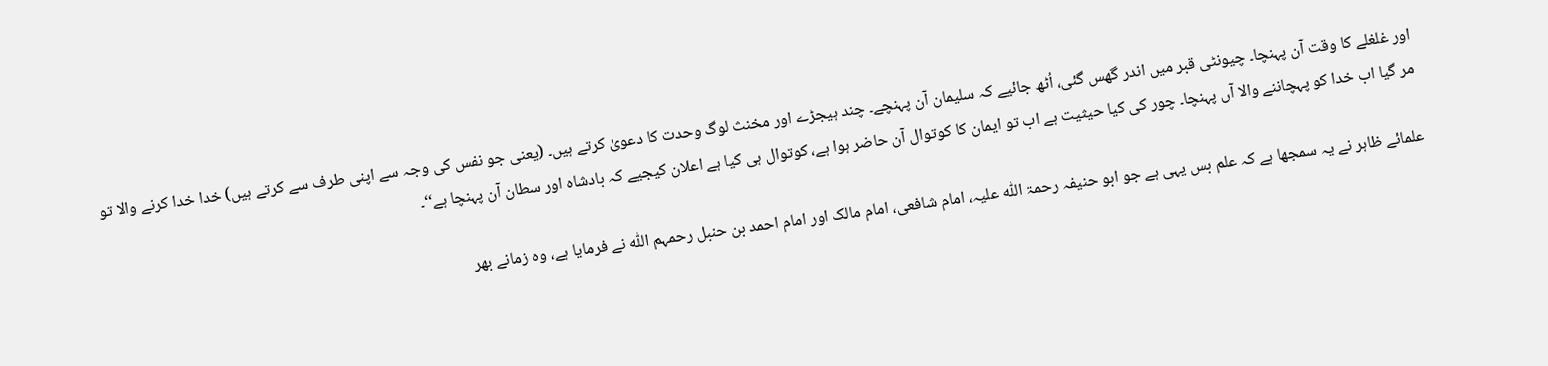اور غلغلے کا وقت آن پہنچا۔ چیونٹی قبر میں اندر گھس گئی، اُٹھ جائیے کہ سلیمان آن پہنچے۔ چند ہیجڑے اور مخنث لوگ وحدت کا دعویٰ کرتے ہیں۔ (یعنی جو نفس کی وجہ سے اپنی طرف سے کرتے ہیں) خدا خدا کرنے والا تو مر گیا اب خدا کو پہچاننے والا آں پہنچا۔ چور کی کیا حیثیت ہے اب تو ایمان کا کوتوال آن حاضر ہوا ہے، کوتوال ہی کیا ہے اعلان کیجیے کہ بادشاہ اور سطان آن پہنچا ہے‘‘۔

علمائے ظاہر نے یہ سمجھا ہے کہ علم بس یہی ہے جو ابو حنیفہ رحمۃ اللّٰہ علیہ، امام شافعی، امام مالک اور امام احمد بن حنبل رحمہم اللّٰہ نے فرمایا ہے، وہ زمانے بھر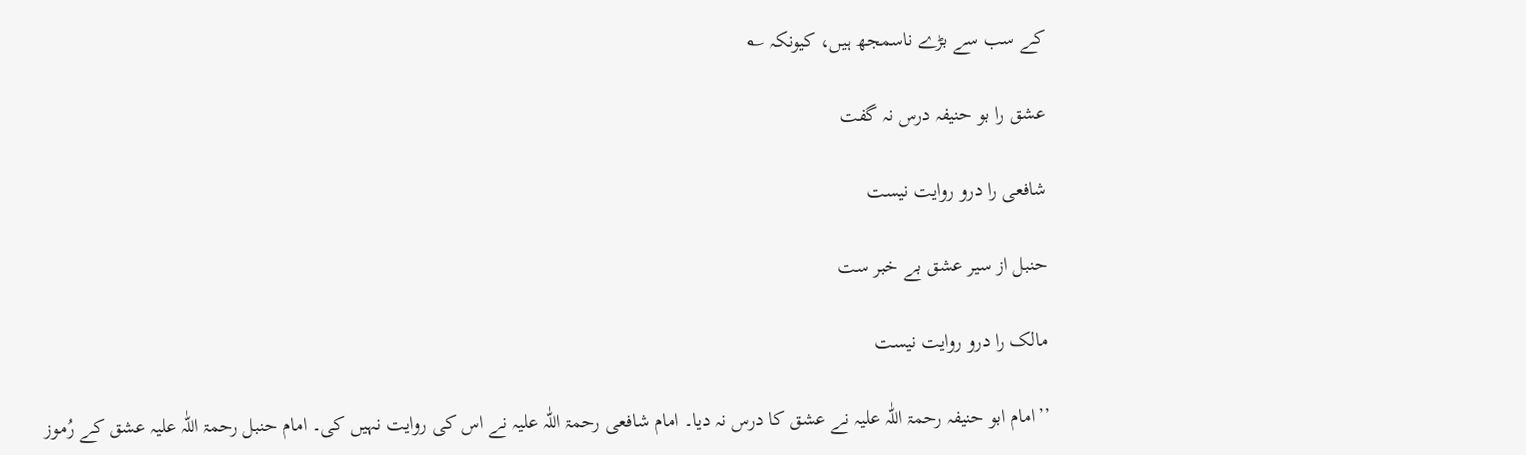کے سب سے بڑے ناسمجھ ہیں، کیونکہ ؎

عشق را بو حنیفہ درس نہ گفت

شافعی را درو روایت نیست

حنبل از سیر عشق بے خبر ست

مالک را درو روایت نیست

’’امام ابو حنیفہ رحمۃ اللّٰہ علیہ نے عشق کا درس نہ دیا۔ امام شافعی رحمۃ اللّٰہ علیہ نے اس کی روایت نہیں کی۔ امام حنبل رحمۃ اللّٰہ علیہ عشق کے رُموز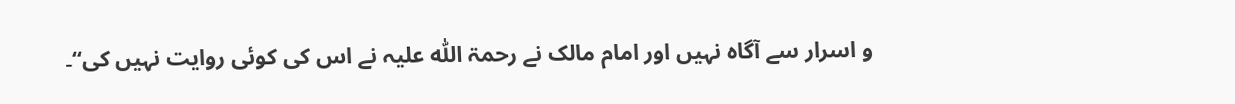و اسرار سے آگاہ نہیں اور امام مالک نے رحمۃ اللّٰہ علیہ نے اس کی کوئی روایت نہیں کی‘‘۔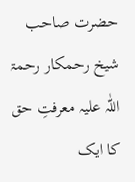حضرت صاحب شیخ رحمکار رحمۃ اللّٰہ علیہ معرفتِ حق کا ایک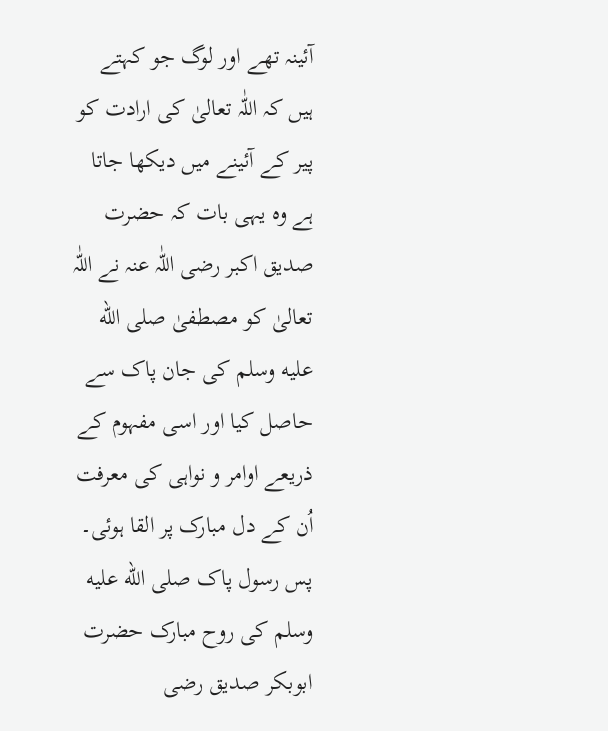آئینہ تھے اور لوگ جو کہتے ہیں کہ اللّٰہ تعالیٰ کی ارادت کو پیر کے آئینے میں دیکھا جاتا ہے وہ یہی بات کہ حضرت صدیق اکبر رضی اللّٰہ عنہ نے اللّٰہ تعالیٰ کو مصطفیٰ صلى الله عليه وسلم کی جان پاک سے حاصل کیا اور اسی مفہوم کے ذریعے اوامر و نواہی کی معرفت اُن کے دل مبارک پر القا ہوئی۔ پس رسول پاک صلى الله عليه وسلم کی روح مبارک حضرت ابوبکر صدیق رضی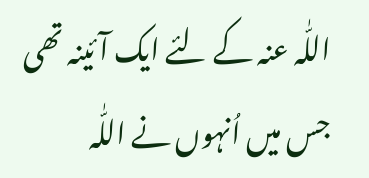اللّٰہ عنہ کے لئے ایک آئینہ تھی جس میں اُنہوں نے اللّٰہ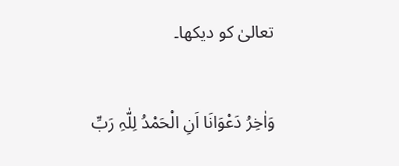تعالیٰ کو دیکھا۔

وَاٰخِرُ دَعْوَانَا اَنِ الْحَمْدُ لِلّٰہِ رَبِّ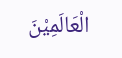الْعَالَمِیْنَ